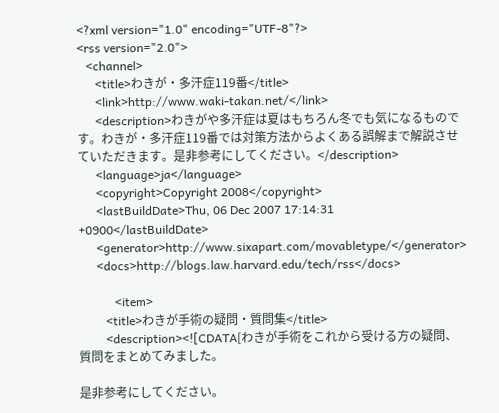<?xml version="1.0" encoding="UTF-8"?>
<rss version="2.0">
   <channel>
      <title>わきが・多汗症119番</title>
      <link>http://www.waki-takan.net/</link>
      <description>わきがや多汗症は夏はもちろん冬でも気になるものです。わきが・多汗症119番では対策方法からよくある誤解まで解説させていただきます。是非参考にしてください。</description>
      <language>ja</language>
      <copyright>Copyright 2008</copyright>
      <lastBuildDate>Thu, 06 Dec 2007 17:14:31 +0900</lastBuildDate>
      <generator>http://www.sixapart.com/movabletype/</generator>
      <docs>http://blogs.law.harvard.edu/tech/rss</docs>

            <item>
         <title>わきが手術の疑問・質問集</title>
         <description><![CDATA[わきが手術をこれから受ける方の疑問、質問をまとめてみました。

是非参考にしてください。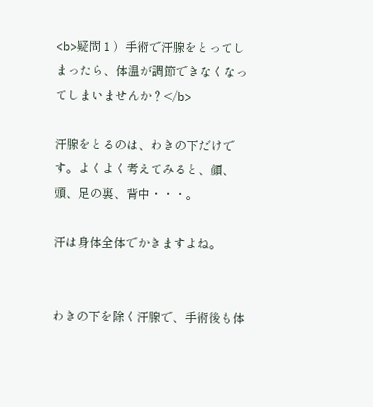<b>疑問１）手術で汗腺をとってしまったら、体温が調節できなくなってしまいませんか？</b>

汗腺をとるのは、わきの下だけです。よくよく考えてみると、顔、頭、足の裏、背中・・・。

汗は身体全体でかきますよね。


わきの下を除く汗腺で、手術後も体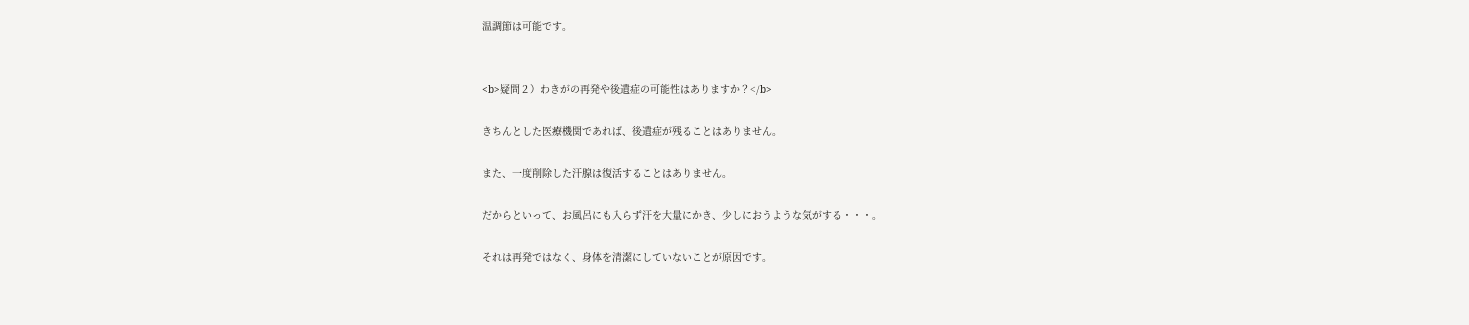温調節は可能です。


<b>疑問２）わきがの再発や後遺症の可能性はありますか？</b>

きちんとした医療機関であれば、後遺症が残ることはありません。

また、一度削除した汗腺は復活することはありません。

だからといって、お風呂にも入らず汗を大量にかき、少しにおうような気がする・・・。

それは再発ではなく、身体を清潔にしていないことが原因です。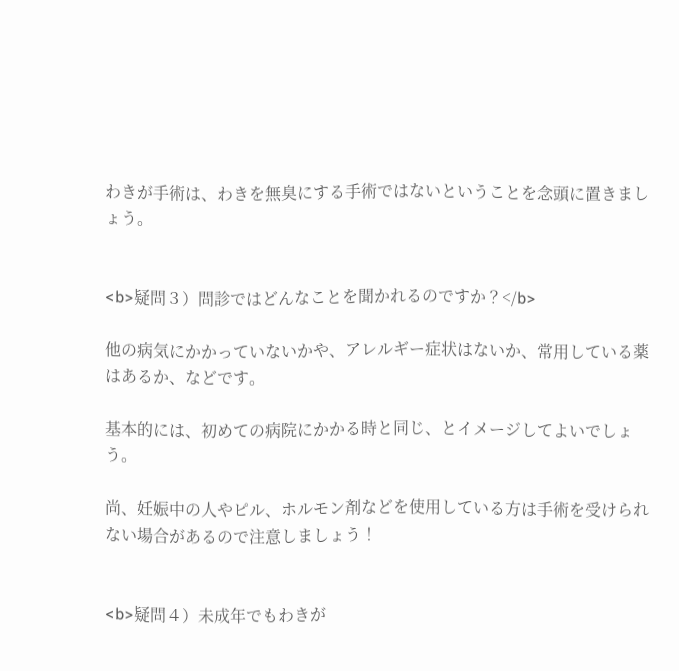わきが手術は、わきを無臭にする手術ではないということを念頭に置きましょう。


<b>疑問３）問診ではどんなことを聞かれるのですか？</b>

他の病気にかかっていないかや、アレルギー症状はないか、常用している薬はあるか、などです。

基本的には、初めての病院にかかる時と同じ、とイメージしてよいでしょう。

尚、妊娠中の人やピル、ホルモン剤などを使用している方は手術を受けられない場合があるので注意しましょう！


<b>疑問４）未成年でもわきが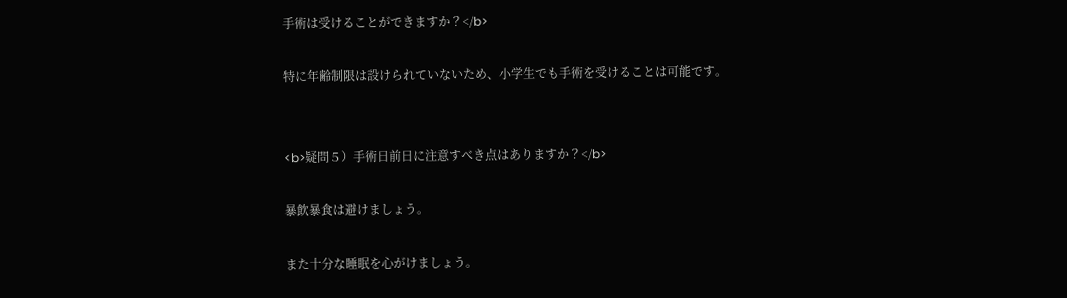手術は受けることができますか？</b>

特に年齢制限は設けられていないため、小学生でも手術を受けることは可能です。


<b>疑問５）手術日前日に注意すべき点はありますか？</b>

暴飲暴食は避けましょう。

また十分な睡眠を心がけましょう。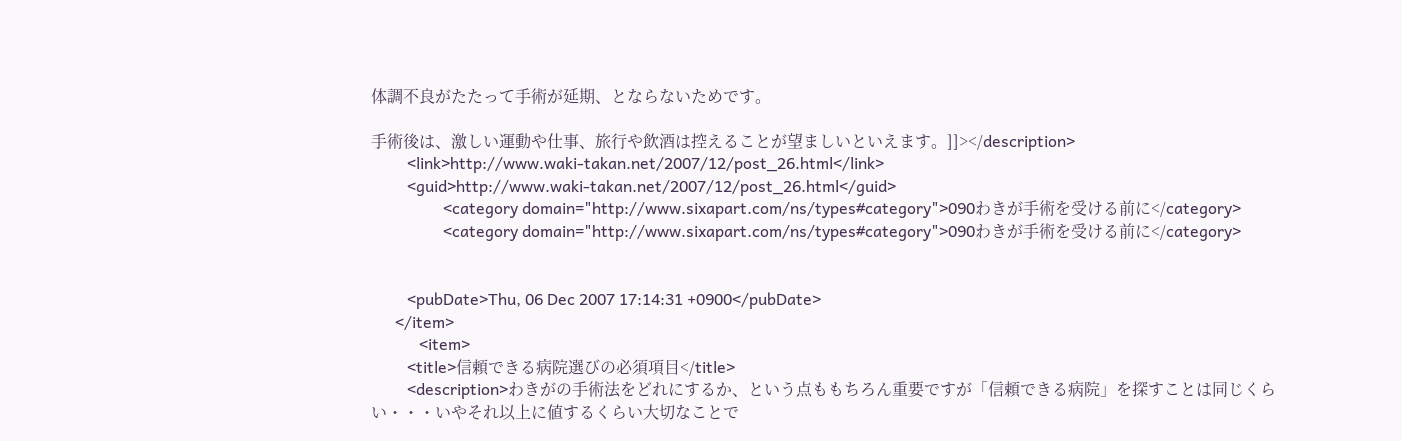体調不良がたたって手術が延期、とならないためです。

手術後は、激しい運動や仕事、旅行や飲酒は控えることが望ましいといえます。]]></description>
         <link>http://www.waki-takan.net/2007/12/post_26.html</link>
         <guid>http://www.waki-takan.net/2007/12/post_26.html</guid>
                  <category domain="http://www.sixapart.com/ns/types#category">090わきが手術を受ける前に</category>
                  <category domain="http://www.sixapart.com/ns/types#category">090わきが手術を受ける前に</category>


         <pubDate>Thu, 06 Dec 2007 17:14:31 +0900</pubDate>
      </item>
            <item>
         <title>信頼できる病院選びの必須項目</title>
         <description>わきがの手術法をどれにするか、という点ももちろん重要ですが「信頼できる病院」を探すことは同じくらい・・・いやそれ以上に値するくらい大切なことで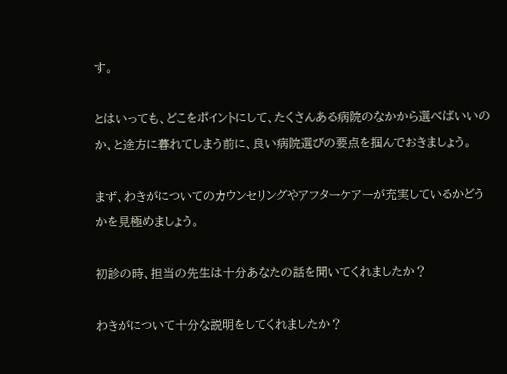す。

とはいっても、どこをポイントにして、たくさんある病院のなかから選べばいいのか、と途方に暮れてしまう前に、良い病院選びの要点を掴んでおきましょう。

まず、わきがについてのカウンセリングやアフターケアーが充実しているかどうかを見極めましょう。

初診の時、担当の先生は十分あなたの話を聞いてくれましたか？

わきがについて十分な説明をしてくれましたか？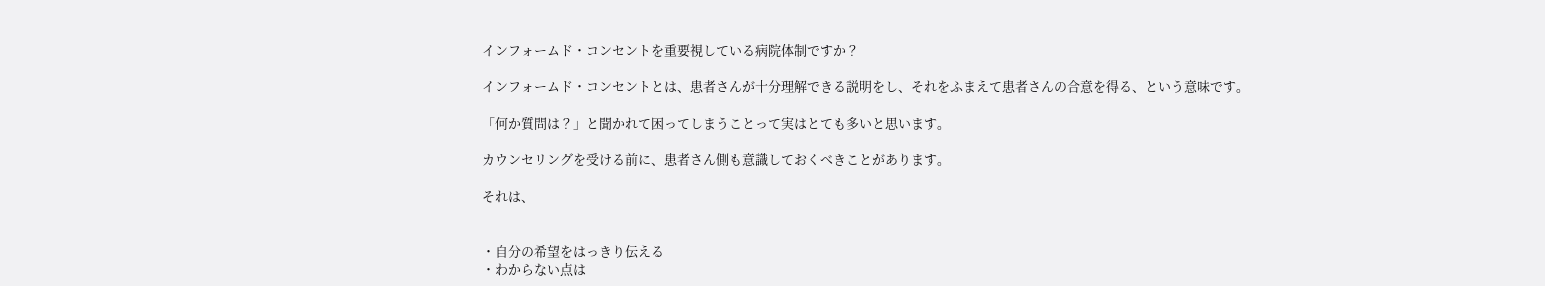インフォームド・コンセントを重要視している病院体制ですか？

インフォームド・コンセントとは、患者さんが十分理解できる説明をし、それをふまえて患者さんの合意を得る、という意味です。

「何か質問は？」と聞かれて困ってしまうことって実はとても多いと思います。

カウンセリングを受ける前に、患者さん側も意識しておくべきことがあります。

それは、


・自分の希望をはっきり伝える
・わからない点は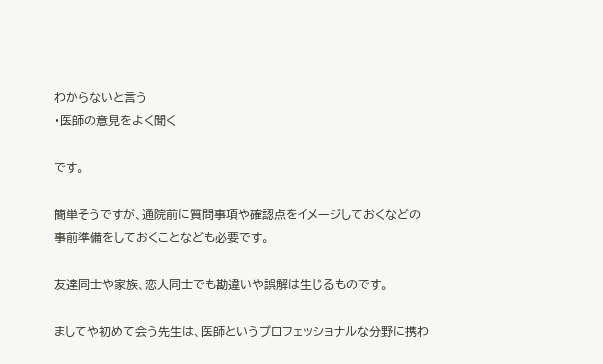わからないと言う
・医師の意見をよく聞く

です。

簡単そうですが、通院前に質問事項や確認点をイメージしておくなどの事前準備をしておくことなども必要です。

友達同士や家族、恋人同士でも勘違いや誤解は生じるものです。

ましてや初めて会う先生は、医師というプロフェッショナルな分野に携わ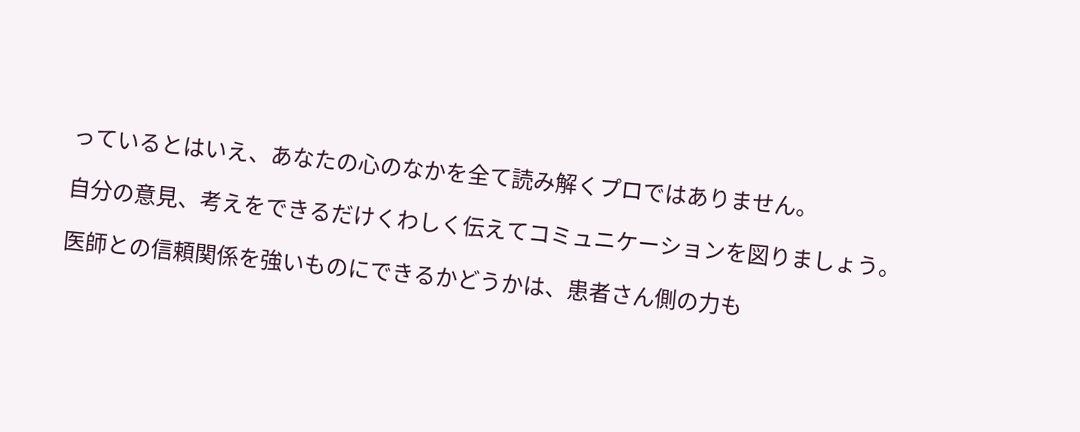っているとはいえ、あなたの心のなかを全て読み解くプロではありません。

自分の意見、考えをできるだけくわしく伝えてコミュニケーションを図りましょう。

医師との信頼関係を強いものにできるかどうかは、患者さん側の力も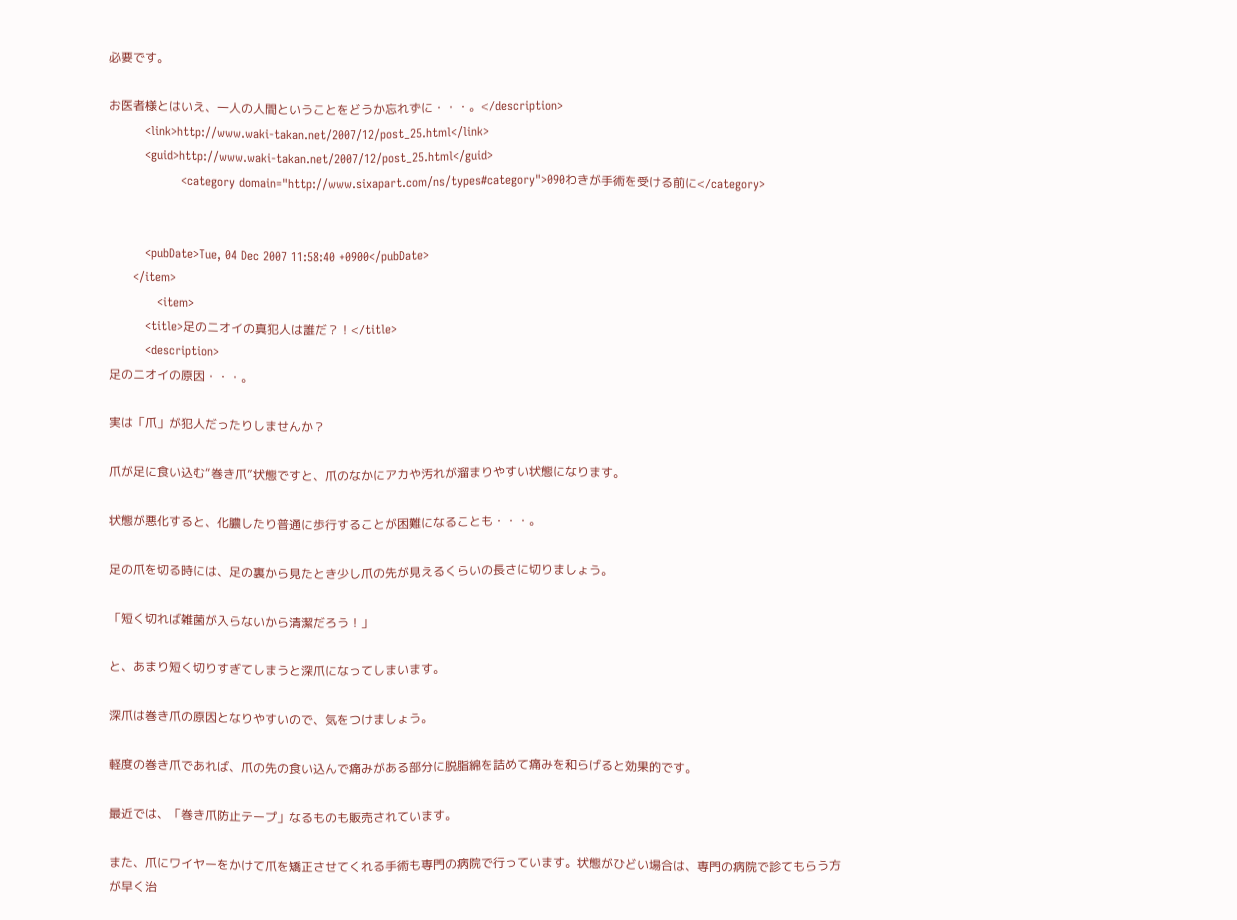必要です。

お医者様とはいえ、一人の人間ということをどうか忘れずに・・・。</description>
         <link>http://www.waki-takan.net/2007/12/post_25.html</link>
         <guid>http://www.waki-takan.net/2007/12/post_25.html</guid>
                  <category domain="http://www.sixapart.com/ns/types#category">090わきが手術を受ける前に</category>


         <pubDate>Tue, 04 Dec 2007 11:58:40 +0900</pubDate>
      </item>
            <item>
         <title>足のニオイの真犯人は誰だ？！</title>
         <description>
足のニオイの原因・・・。

実は「爪」が犯人だったりしませんか？

爪が足に食い込む“巻き爪”状態ですと、爪のなかにアカや汚れが溜まりやすい状態になります。

状態が悪化すると、化膿したり普通に歩行することが困難になることも・・・。

足の爪を切る時には、足の裏から見たとき少し爪の先が見えるくらいの長さに切りましょう。

「短く切れば雑菌が入らないから清潔だろう！」

と、あまり短く切りすぎてしまうと深爪になってしまいます。

深爪は巻き爪の原因となりやすいので、気をつけましょう。

軽度の巻き爪であれば、爪の先の食い込んで痛みがある部分に脱脂綿を詰めて痛みを和らげると効果的です。

最近では、「巻き爪防止テープ」なるものも販売されています。

また、爪にワイヤーをかけて爪を矯正させてくれる手術も専門の病院で行っています。状態がひどい場合は、専門の病院で診てもらう方が早く治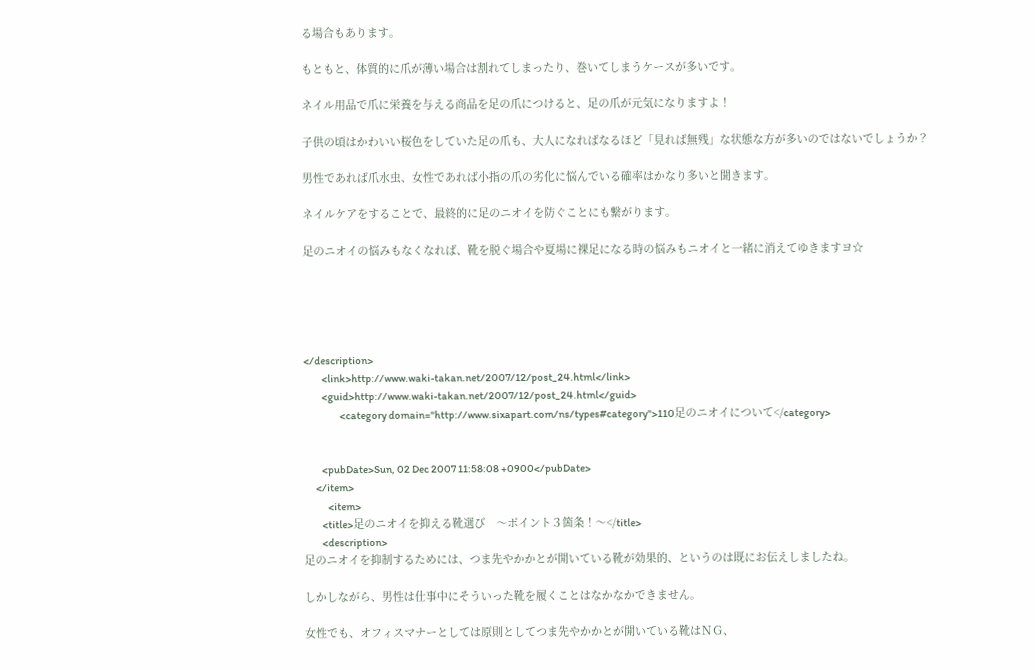る場合もあります。

もともと、体質的に爪が薄い場合は割れてしまったり、巻いてしまうケースが多いです。

ネイル用品で爪に栄養を与える商品を足の爪につけると、足の爪が元気になりますよ！

子供の頃はかわいい桜色をしていた足の爪も、大人になればなるほど「見れば無残」な状態な方が多いのではないでしょうか？

男性であれば爪水虫、女性であれば小指の爪の劣化に悩んでいる確率はかなり多いと聞きます。

ネイルケアをすることで、最終的に足のニオイを防ぐことにも繋がります。

足のニオイの悩みもなくなれば、靴を脱ぐ場合や夏場に裸足になる時の悩みもニオイと一緒に消えてゆきますヨ☆





</description>
         <link>http://www.waki-takan.net/2007/12/post_24.html</link>
         <guid>http://www.waki-takan.net/2007/12/post_24.html</guid>
                  <category domain="http://www.sixapart.com/ns/types#category">110足のニオイについて</category>


         <pubDate>Sun, 02 Dec 2007 11:58:08 +0900</pubDate>
      </item>
            <item>
         <title>足のニオイを抑える靴選び　～ポイント３箇条！～</title>
         <description>
足のニオイを抑制するためには、つま先やかかとが開いている靴が効果的、というのは既にお伝えしましたね。

しかしながら、男性は仕事中にそういった靴を履くことはなかなかできません。

女性でも、オフィスマナーとしては原則としてつま先やかかとが開いている靴はＮＧ、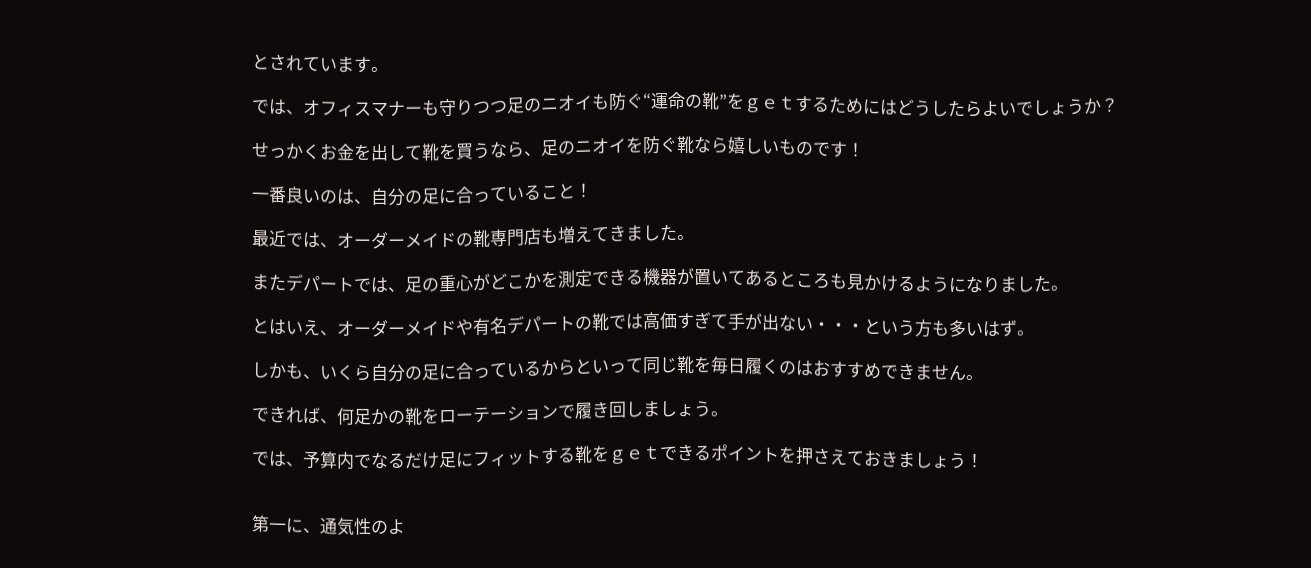とされています。

では、オフィスマナーも守りつつ足のニオイも防ぐ“運命の靴”をｇｅｔするためにはどうしたらよいでしょうか？

せっかくお金を出して靴を買うなら、足のニオイを防ぐ靴なら嬉しいものです！

一番良いのは、自分の足に合っていること！

最近では、オーダーメイドの靴専門店も増えてきました。

またデパートでは、足の重心がどこかを測定できる機器が置いてあるところも見かけるようになりました。

とはいえ、オーダーメイドや有名デパートの靴では高価すぎて手が出ない・・・という方も多いはず。

しかも、いくら自分の足に合っているからといって同じ靴を毎日履くのはおすすめできません。

できれば、何足かの靴をローテーションで履き回しましょう。

では、予算内でなるだけ足にフィットする靴をｇｅｔできるポイントを押さえておきましょう！


第一に、通気性のよ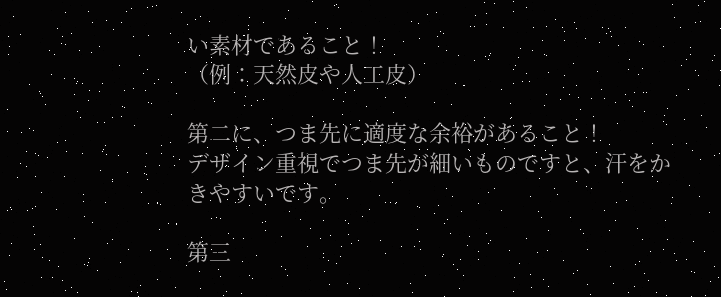い素材であること！
（例：天然皮や人工皮）

第二に、つま先に適度な余裕があること！
デザイン重視でつま先が細いものですと、汗をかきやすいです。

第三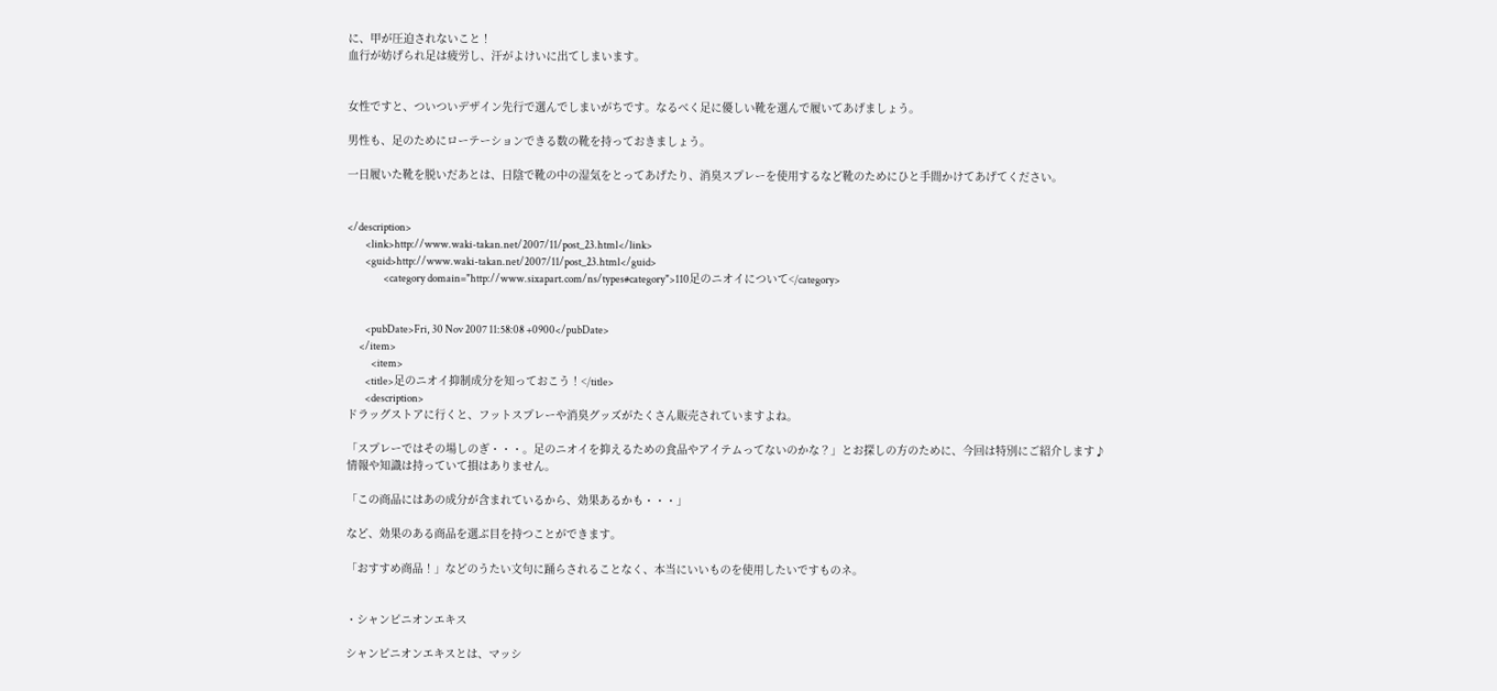に、甲が圧迫されないこと！
血行が妨げられ足は疲労し、汗がよけいに出てしまいます。


女性ですと、ついついデザイン先行で選んでしまいがちです。なるべく足に優しい靴を選んで履いてあげましょう。

男性も、足のためにローテーションできる数の靴を持っておきましょう。

一日履いた靴を脱いだあとは、日陰で靴の中の湿気をとってあげたり、消臭スプレーを使用するなど靴のためにひと手間かけてあげてください。


</description>
         <link>http://www.waki-takan.net/2007/11/post_23.html</link>
         <guid>http://www.waki-takan.net/2007/11/post_23.html</guid>
                  <category domain="http://www.sixapart.com/ns/types#category">110足のニオイについて</category>


         <pubDate>Fri, 30 Nov 2007 11:58:08 +0900</pubDate>
      </item>
            <item>
         <title>足のニオイ抑制成分を知っておこう！</title>
         <description>
ドラッグストアに行くと、フットスプレーや消臭グッズがたくさん販売されていますよね。

「スプレーではその場しのぎ・・・。足のニオイを抑えるための食品やアイテムってないのかな？」とお探しの方のために、今回は特別にご紹介します♪
情報や知識は持っていて損はありません。

「この商品にはあの成分が含まれているから、効果あるかも・・・」

など、効果のある商品を選ぶ目を持つことができます。

「おすすめ商品！」などのうたい文句に踊らされることなく、本当にいいものを使用したいですものネ。


・シャンピニオンエキス

シャンピニオンエキスとは、マッシ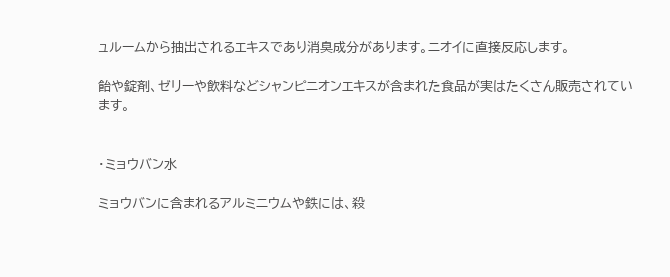ュルームから抽出されるエキスであり消臭成分があります。ニオイに直接反応します。

飴や錠剤、ゼリーや飲料などシャンピニオンエキスが含まれた食品が実はたくさん販売されています。


・ミョウバン水

ミョウバンに含まれるアルミニウムや鉄には、殺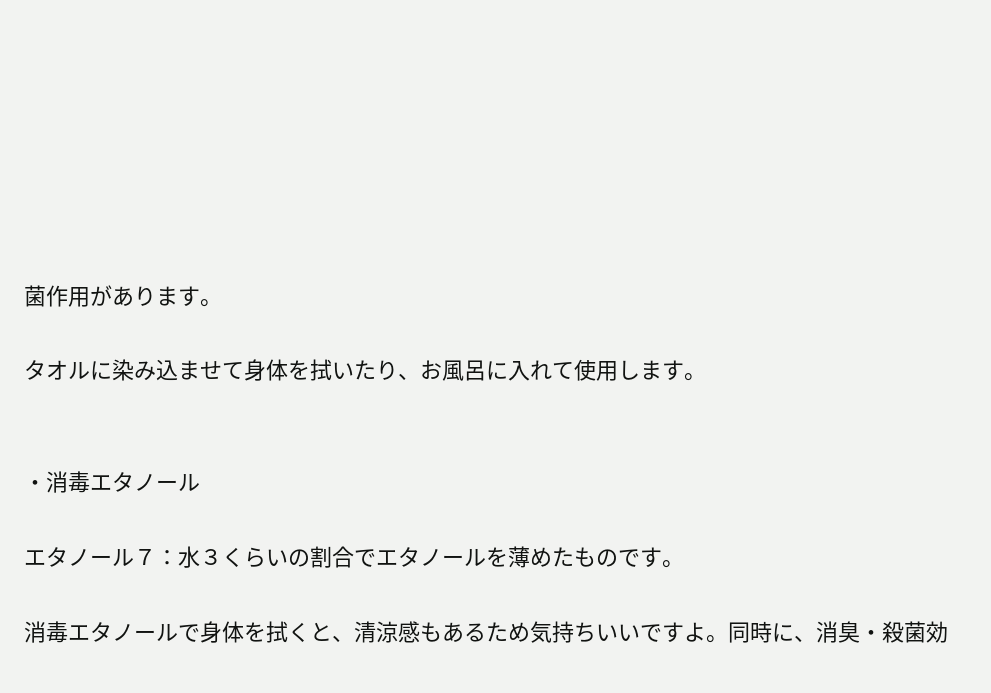菌作用があります。

タオルに染み込ませて身体を拭いたり、お風呂に入れて使用します。


・消毒エタノール

エタノール７：水３くらいの割合でエタノールを薄めたものです。

消毒エタノールで身体を拭くと、清涼感もあるため気持ちいいですよ。同時に、消臭・殺菌効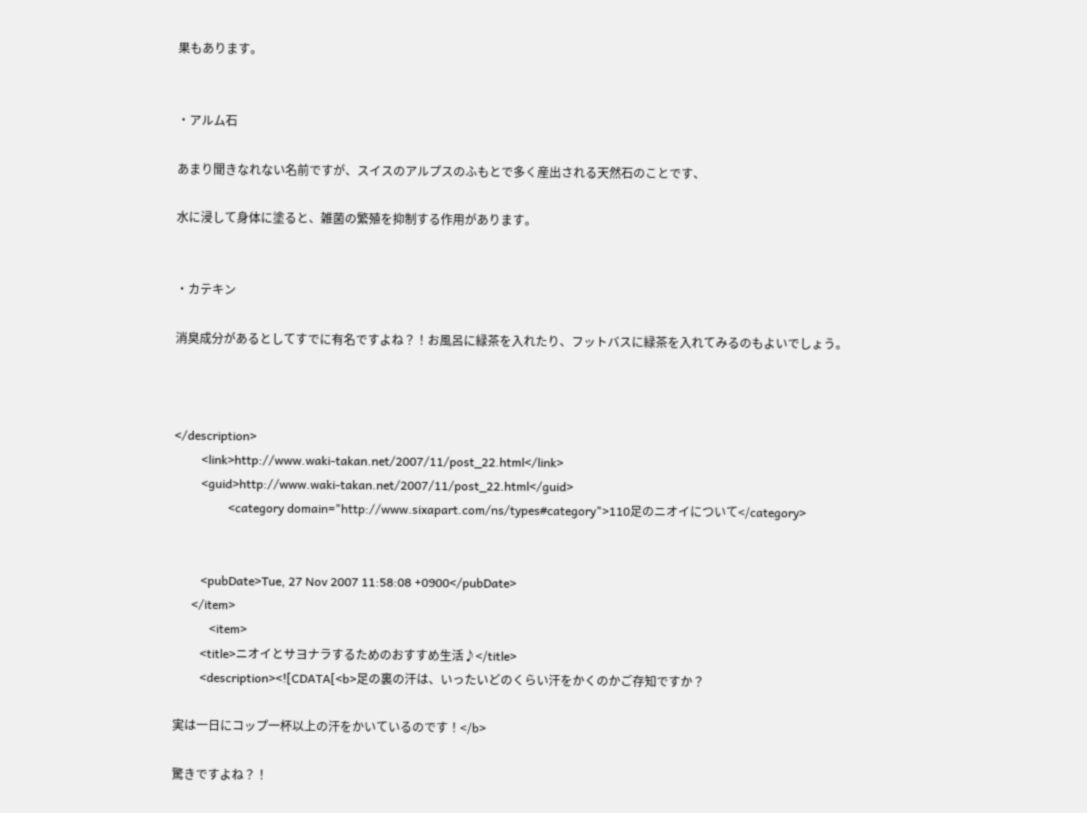果もあります。


・アルム石

あまり聞きなれない名前ですが、スイスのアルプスのふもとで多く産出される天然石のことです、

水に浸して身体に塗ると、雑菌の繁殖を抑制する作用があります。


・カテキン

消臭成分があるとしてすでに有名ですよね？！お風呂に緑茶を入れたり、フットバスに緑茶を入れてみるのもよいでしょう。



</description>
         <link>http://www.waki-takan.net/2007/11/post_22.html</link>
         <guid>http://www.waki-takan.net/2007/11/post_22.html</guid>
                  <category domain="http://www.sixapart.com/ns/types#category">110足のニオイについて</category>


         <pubDate>Tue, 27 Nov 2007 11:58:08 +0900</pubDate>
      </item>
            <item>
         <title>ニオイとサヨナラするためのおすすめ生活♪</title>
         <description><![CDATA[<b>足の裏の汗は、いったいどのくらい汗をかくのかご存知ですか？

実は一日にコップ一杯以上の汗をかいているのです！</b>

驚きですよね？！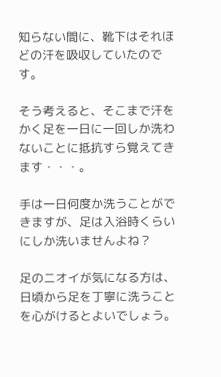知らない間に、靴下はそれほどの汗を吸収していたのです。

そう考えると、そこまで汗をかく足を一日に一回しか洗わないことに抵抗すら覚えてきます・・・。

手は一日何度か洗うことができますが、足は入浴時くらいにしか洗いませんよね？

足のニオイが気になる方は、日頃から足を丁寧に洗うことを心がけるとよいでしょう。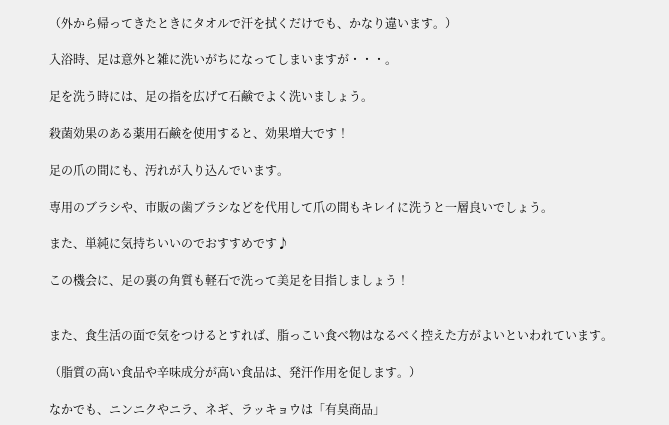（外から帰ってきたときにタオルで汗を拭くだけでも、かなり違います。）

入浴時、足は意外と雑に洗いがちになってしまいますが・・・。

足を洗う時には、足の指を広げて石鹸でよく洗いましょう。

殺菌効果のある薬用石鹸を使用すると、効果増大です！

足の爪の間にも、汚れが入り込んでいます。

専用のブラシや、市販の歯ブラシなどを代用して爪の間もキレイに洗うと一層良いでしょう。

また、単純に気持ちいいのでおすすめです♪

この機会に、足の裏の角質も軽石で洗って美足を目指しましょう！


また、食生活の面で気をつけるとすれば、脂っこい食べ物はなるべく控えた方がよいといわれています。

（脂質の高い食品や辛味成分が高い食品は、発汗作用を促します。）

なかでも、ニンニクやニラ、ネギ、ラッキョウは「有臭商品」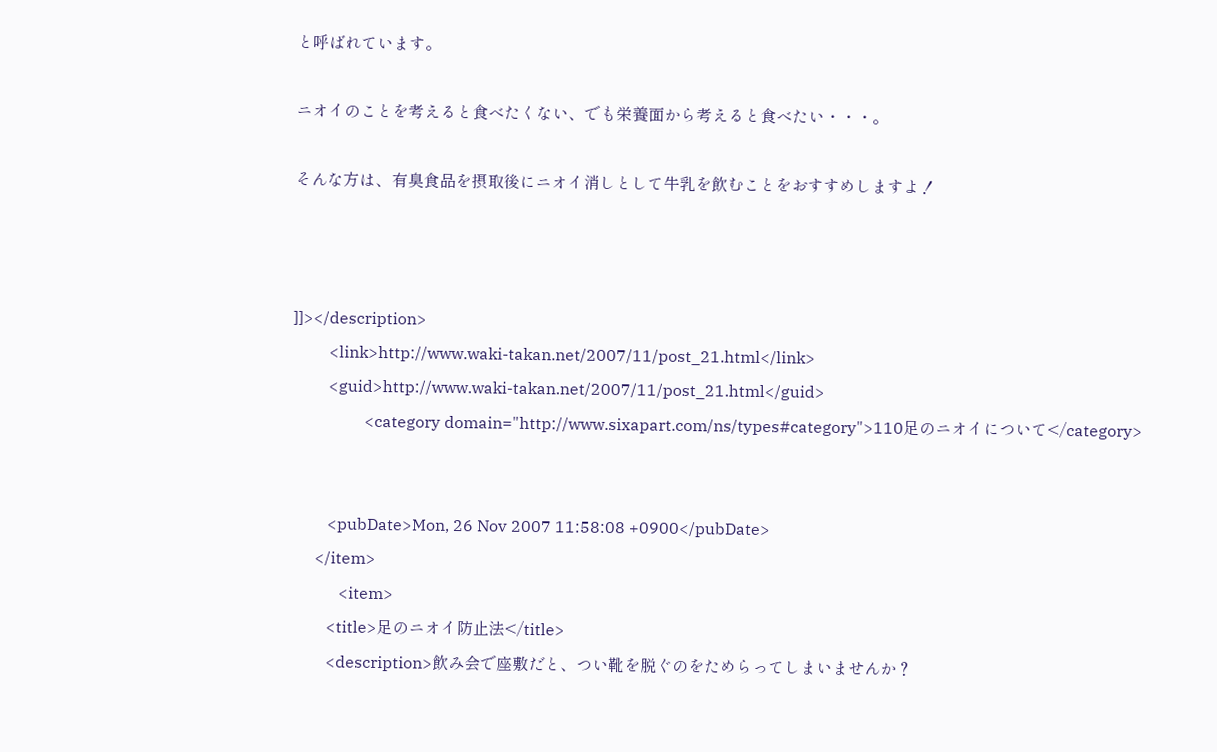と呼ばれています。

ニオイのことを考えると食べたくない、でも栄養面から考えると食べたい・・・。

そんな方は、有臭食品を摂取後にニオイ消しとして牛乳を飲むことをおすすめしますよ！



]]></description>
         <link>http://www.waki-takan.net/2007/11/post_21.html</link>
         <guid>http://www.waki-takan.net/2007/11/post_21.html</guid>
                  <category domain="http://www.sixapart.com/ns/types#category">110足のニオイについて</category>


         <pubDate>Mon, 26 Nov 2007 11:58:08 +0900</pubDate>
      </item>
            <item>
         <title>足のニオイ防止法</title>
         <description>飲み会で座敷だと、つい靴を脱ぐのをためらってしまいませんか？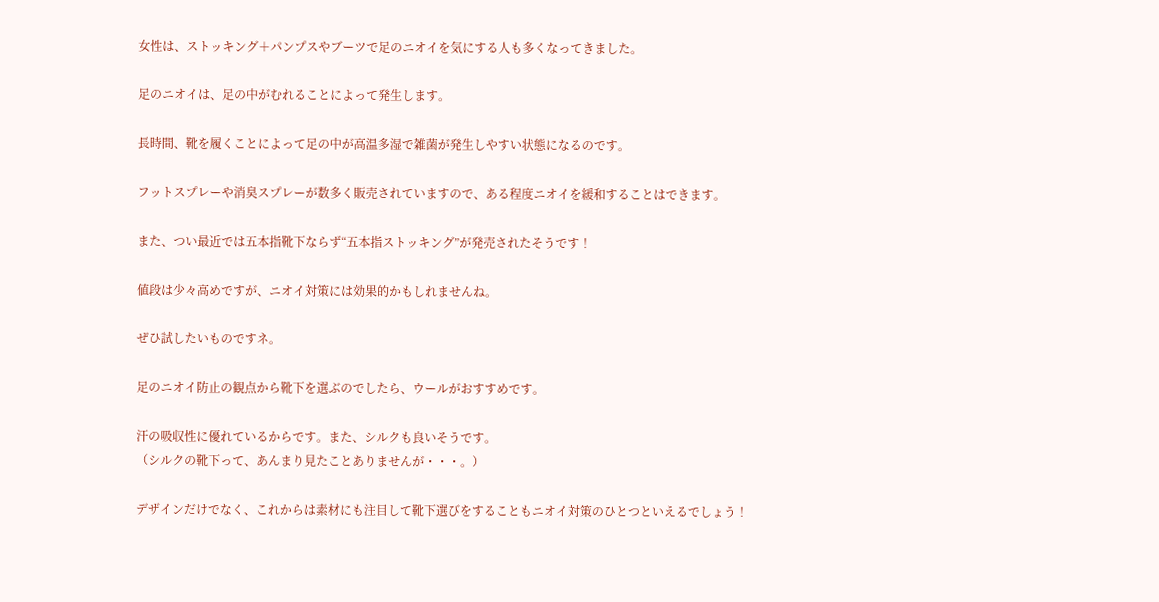女性は、ストッキング＋パンプスやブーツで足のニオイを気にする人も多くなってきました。

足のニオイは、足の中がむれることによって発生します。

長時間、靴を履くことによって足の中が高温多湿で雑菌が発生しやすい状態になるのです。

フットスプレーや消臭スプレーが数多く販売されていますので、ある程度ニオイを緩和することはできます。

また、つい最近では五本指靴下ならず“五本指ストッキング”が発売されたそうです！

値段は少々高めですが、ニオイ対策には効果的かもしれませんね。

ぜひ試したいものですネ。

足のニオイ防止の観点から靴下を選ぶのでしたら、ウールがおすすめです。

汗の吸収性に優れているからです。また、シルクも良いそうです。
（シルクの靴下って、あんまり見たことありませんが・・・。）

デザインだけでなく、これからは素材にも注目して靴下選びをすることもニオイ対策のひとつといえるでしょう！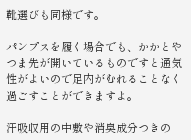靴選びも同様です。

パンプスを履く場合でも、かかとやつま先が開いているものですと通気性がよいので足内がむれることなく過ごすことができますよ。

汗吸収用の中敷や消臭成分つきの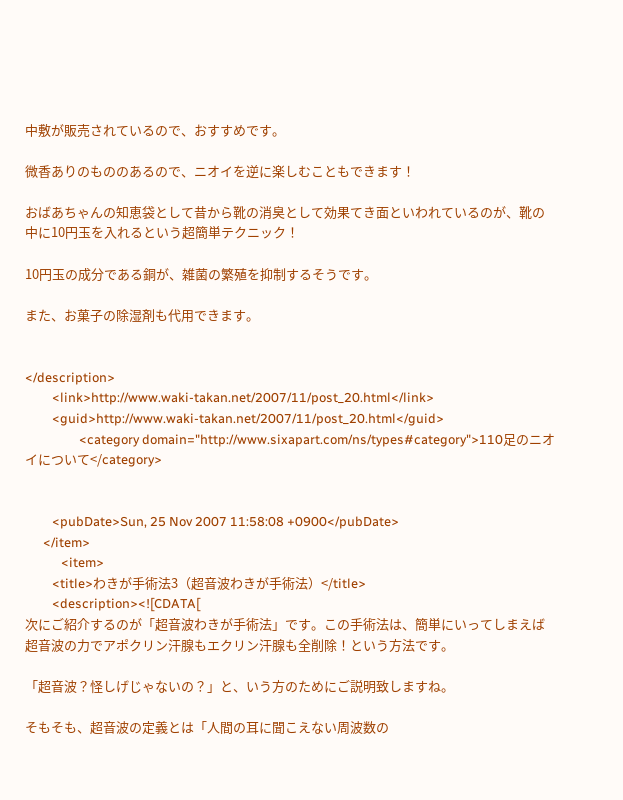中敷が販売されているので、おすすめです。

微香ありのもののあるので、ニオイを逆に楽しむこともできます！

おばあちゃんの知恵袋として昔から靴の消臭として効果てき面といわれているのが、靴の中に10円玉を入れるという超簡単テクニック！

10円玉の成分である銅が、雑菌の繁殖を抑制するそうです。

また、お菓子の除湿剤も代用できます。


</description>
         <link>http://www.waki-takan.net/2007/11/post_20.html</link>
         <guid>http://www.waki-takan.net/2007/11/post_20.html</guid>
                  <category domain="http://www.sixapart.com/ns/types#category">110足のニオイについて</category>


         <pubDate>Sun, 25 Nov 2007 11:58:08 +0900</pubDate>
      </item>
            <item>
         <title>わきが手術法3（超音波わきが手術法）</title>
         <description><![CDATA[
次にご紹介するのが「超音波わきが手術法」です。この手術法は、簡単にいってしまえば超音波の力でアポクリン汗腺もエクリン汗腺も全削除！という方法です。

「超音波？怪しげじゃないの？」と、いう方のためにご説明致しますね。

そもそも、超音波の定義とは「人間の耳に聞こえない周波数の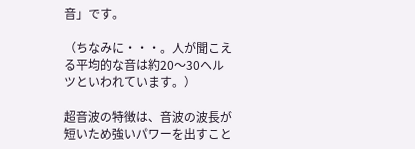音」です。

（ちなみに・・・。人が聞こえる平均的な音は約20～30ヘルツといわれています。）

超音波の特徴は、音波の波長が短いため強いパワーを出すこと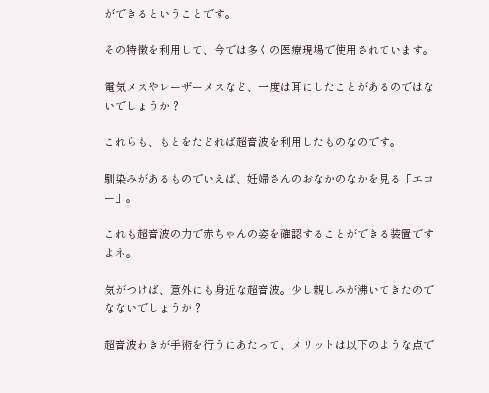ができるということです。

その特徴を利用して、今では多くの医療現場で使用されています。

電気メスやレーザーメスなど、一度は耳にしたことがあるのではないでしょうか？

これらも、もとをたどれば超音波を利用したものなのです。

馴染みがあるものでいえば、妊婦さんのおなかのなかを見る「エコー」。

これも超音波の力で赤ちゃんの姿を確認することができる装置ですよネ。

気がつけば、意外にも身近な超音波。少し親しみが沸いてきたのでなないでしょうか？

超音波わきが手術を行うにあたって、メリットは以下のような点で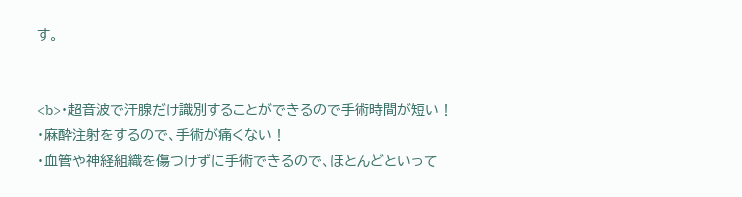す。


<b>・超音波で汗腺だけ識別することができるので手術時間が短い！
・麻酔注射をするので、手術が痛くない！
・血管や神経組織を傷つけずに手術できるので、ほとんどといって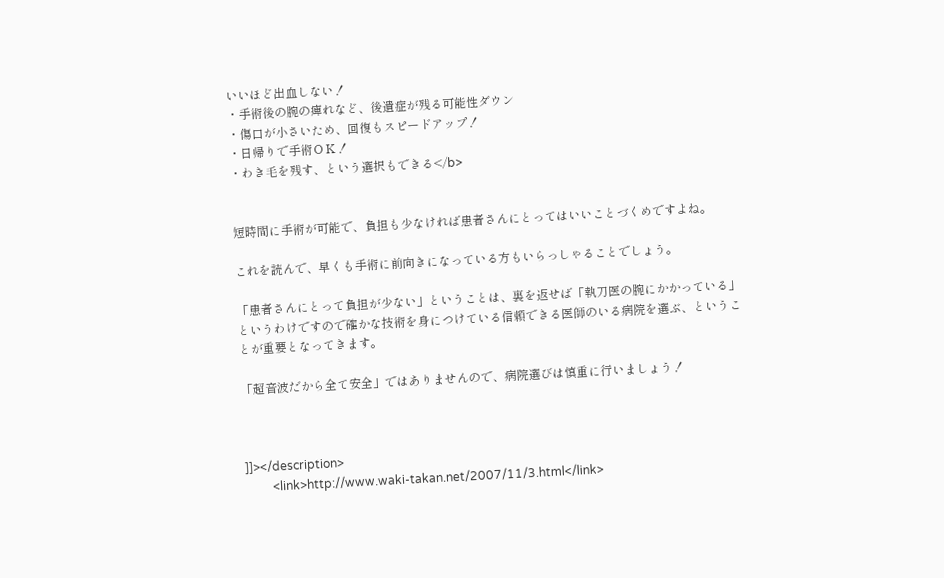いいほど出血しない！
・手術後の腕の痺れなど、後遺症が残る可能性ダウン
・傷口が小さいため、回復もスピードアップ！
・日帰りで手術ＯＫ！
・わき毛を残す、という選択もできる</b>


短時間に手術が可能で、負担も少なければ患者さんにとってはいいことづくめですよね。

これを読んで、早くも手術に前向きになっている方もいらっしゃることでしょう。

「患者さんにとって負担が少ない」ということは、裏を返せば「執刀医の腕にかかっている」というわけですので確かな技術を身につけている信頼できる医師のいる病院を選ぶ、ということが重要となってきます。

「超音波だから全て安全」ではありませんので、病院選びは慎重に行いましょう！



]]></description>
         <link>http://www.waki-takan.net/2007/11/3.html</link>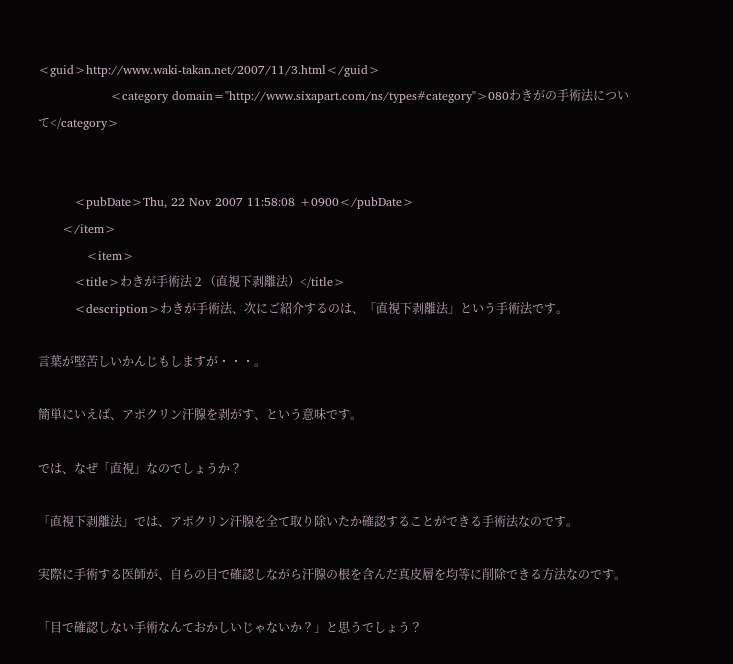<guid>http://www.waki-takan.net/2007/11/3.html</guid>
                  <category domain="http://www.sixapart.com/ns/types#category">080わきがの手術法について</category>


         <pubDate>Thu, 22 Nov 2007 11:58:08 +0900</pubDate>
      </item>
            <item>
         <title>わきが手術法２（直視下剥離法）</title>
         <description>わきが手術法、次にご紹介するのは、「直視下剥離法」という手術法です。

言葉が堅苦しいかんじもしますが・・・。

簡単にいえば、アポクリン汗腺を剥がす、という意味です。

では、なぜ「直視」なのでしょうか？

「直視下剥離法」では、アポクリン汗腺を全て取り除いたか確認することができる手術法なのです。

実際に手術する医師が、自らの目で確認しながら汗腺の根を含んだ真皮層を均等に削除できる方法なのです。

「目で確認しない手術なんておかしいじゃないか？」と思うでしょう？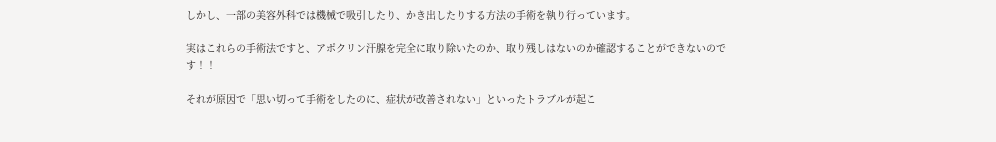しかし、一部の美容外科では機械で吸引したり、かき出したりする方法の手術を執り行っています。

実はこれらの手術法ですと、アポクリン汗腺を完全に取り除いたのか、取り残しはないのか確認することができないのです！！

それが原因で「思い切って手術をしたのに、症状が改善されない」といったトラブルが起こ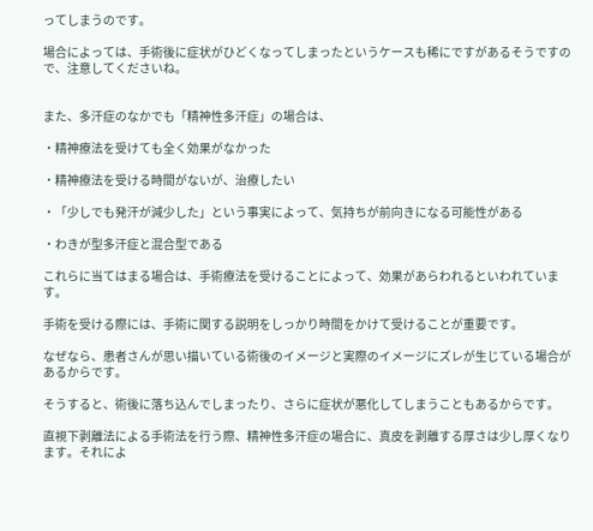ってしまうのです。

場合によっては、手術後に症状がひどくなってしまったというケースも稀にですがあるそうですので、注意してくださいね。


また、多汗症のなかでも「精神性多汗症」の場合は、

・精神療法を受けても全く効果がなかった

・精神療法を受ける時間がないが、治療したい

・「少しでも発汗が減少した」という事実によって、気持ちが前向きになる可能性がある

・わきが型多汗症と混合型である

これらに当てはまる場合は、手術療法を受けることによって、効果があらわれるといわれています。

手術を受ける際には、手術に関する説明をしっかり時間をかけて受けることが重要です。

なぜなら、患者さんが思い描いている術後のイメージと実際のイメージにズレが生じている場合があるからです。

そうすると、術後に落ち込んでしまったり、さらに症状が悪化してしまうこともあるからです。

直視下剥離法による手術法を行う際、精神性多汗症の場合に、真皮を剥離する厚さは少し厚くなります。それによ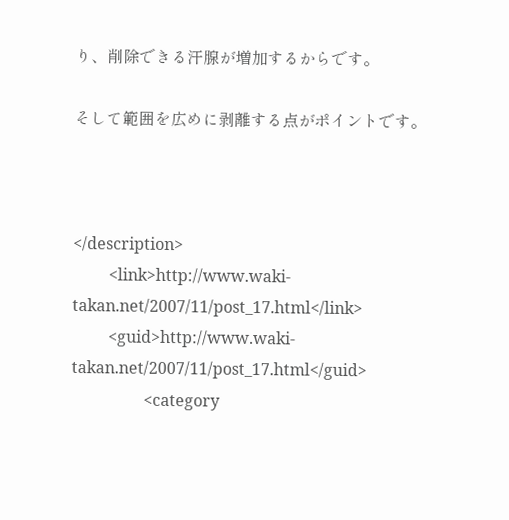り、削除できる汗腺が増加するからです。

そして範囲を広めに剥離する点がポイントです。



</description>
         <link>http://www.waki-takan.net/2007/11/post_17.html</link>
         <guid>http://www.waki-takan.net/2007/11/post_17.html</guid>
                  <category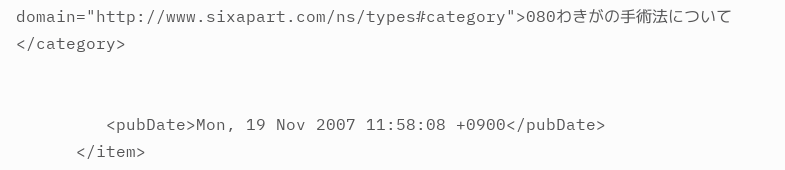domain="http://www.sixapart.com/ns/types#category">080わきがの手術法について</category>


         <pubDate>Mon, 19 Nov 2007 11:58:08 +0900</pubDate>
      </item>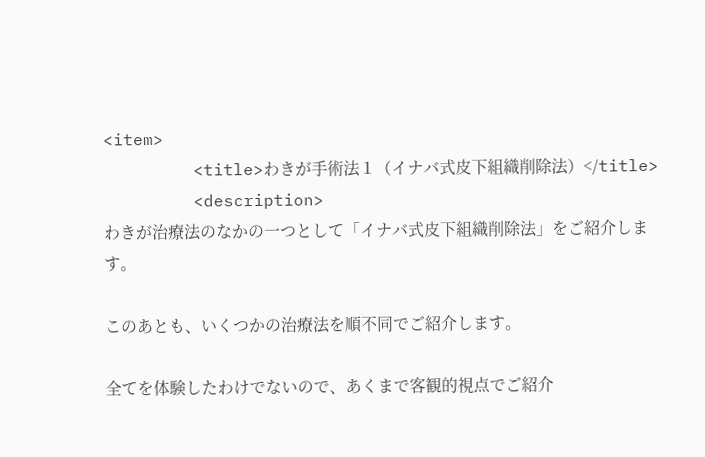<item>
         <title>わきが手術法１（イナバ式皮下組織削除法）</title>
         <description>
わきが治療法のなかの一つとして「イナバ式皮下組織削除法」をご紹介します。

このあとも、いくつかの治療法を順不同でご紹介します。

全てを体験したわけでないので、あくまで客観的視点でご紹介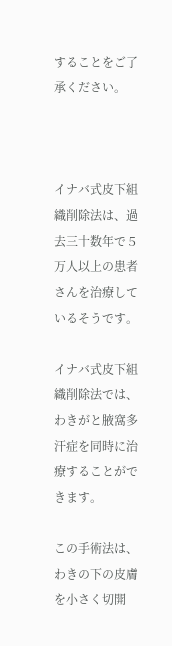することをご了承ください。



イナバ式皮下組織削除法は、過去三十数年で５万人以上の患者さんを治療しているそうです。

イナバ式皮下組織削除法では、わきがと腋窩多汗症を同時に治療することができます。

この手術法は、わきの下の皮膚を小さく切開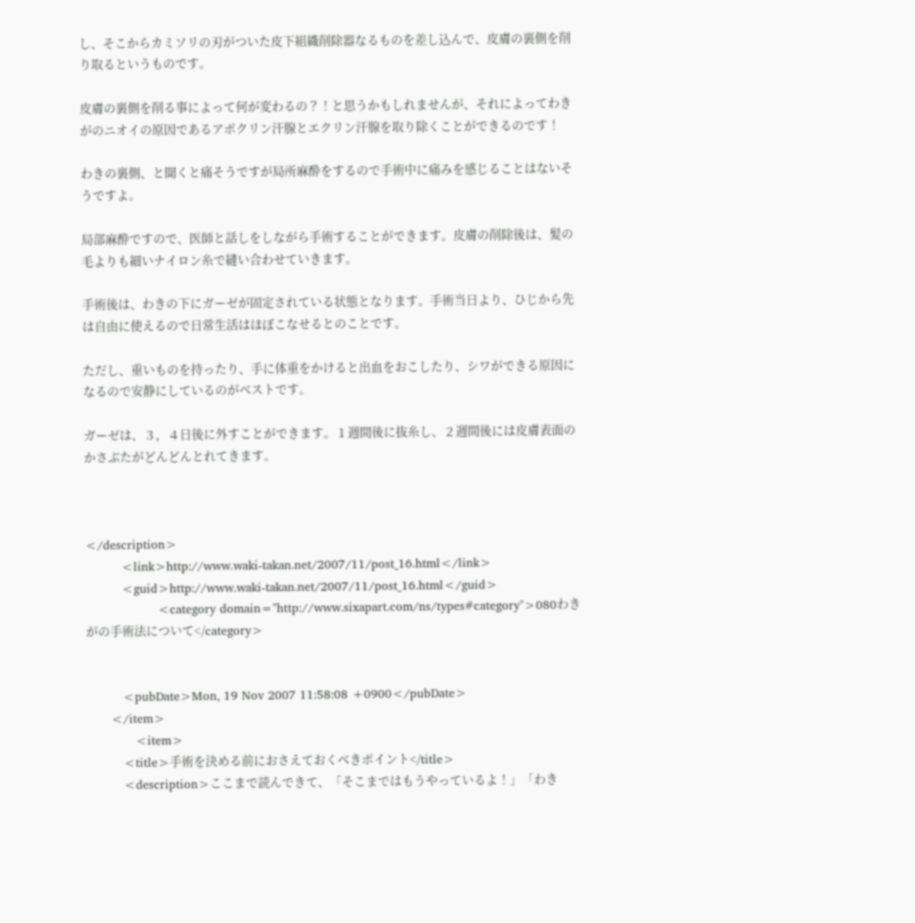し、そこからカミソリの刃がついた皮下組織削除器なるものを差し込んで、皮膚の裏側を削り取るというものです。

皮膚の裏側を削る事によって何が変わるの？！と思うかもしれませんが、それによってわきがのニオイの原因であるアポクリン汗腺とエクリン汗腺を取り除くことができるのです！

わきの裏側、と聞くと痛そうですが局所麻酔をするので手術中に痛みを感じることはないそうですよ。

局部麻酔ですので、医師と話しをしながら手術することができます。皮膚の削除後は、髪の毛よりも細いナイロン糸で縫い合わせていきます。

手術後は、わきの下にガーゼが固定されている状態となります。手術当日より、ひじから先は自由に使えるので日常生活はほぼこなせるとのことです。

ただし、重いものを持ったり、手に体重をかけると出血をおこしたり、シワができる原因になるので安静にしているのがベストです。

ガーゼは、３，４日後に外すことができます。１週間後に抜糸し、２週間後には皮膚表面のかさぶたがどんどんとれてきます。



</description>
         <link>http://www.waki-takan.net/2007/11/post_16.html</link>
         <guid>http://www.waki-takan.net/2007/11/post_16.html</guid>
                  <category domain="http://www.sixapart.com/ns/types#category">080わきがの手術法について</category>


         <pubDate>Mon, 19 Nov 2007 11:58:08 +0900</pubDate>
      </item>
            <item>
         <title>手術を決める前におさえておくべきポイント</title>
         <description>ここまで読んできて、「そこまではもうやっているよ！」「わき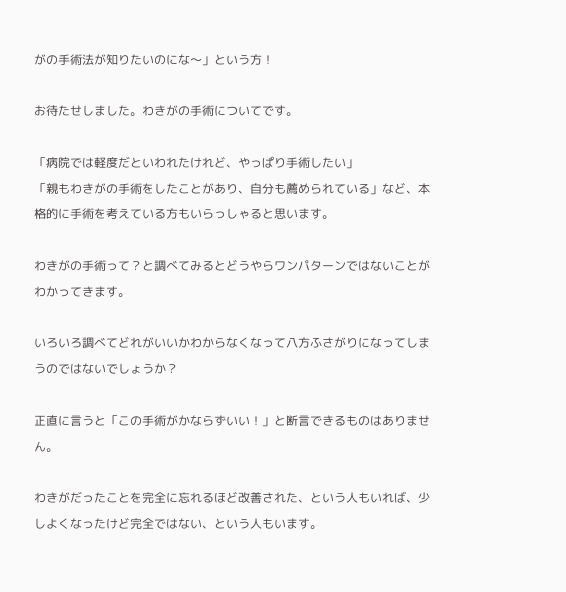がの手術法が知りたいのにな～」という方！

お待たせしました。わきがの手術についてです。

「病院では軽度だといわれたけれど、やっぱり手術したい」
「親もわきがの手術をしたことがあり、自分も薦められている」など、本格的に手術を考えている方もいらっしゃると思います。

わきがの手術って？と調べてみるとどうやらワンパターンではないことがわかってきます。

いろいろ調べてどれがいいかわからなくなって八方ふさがりになってしまうのではないでしょうか？

正直に言うと「この手術がかならずいい！」と断言できるものはありません。

わきがだったことを完全に忘れるほど改善された、という人もいれば、少しよくなったけど完全ではない、という人もいます。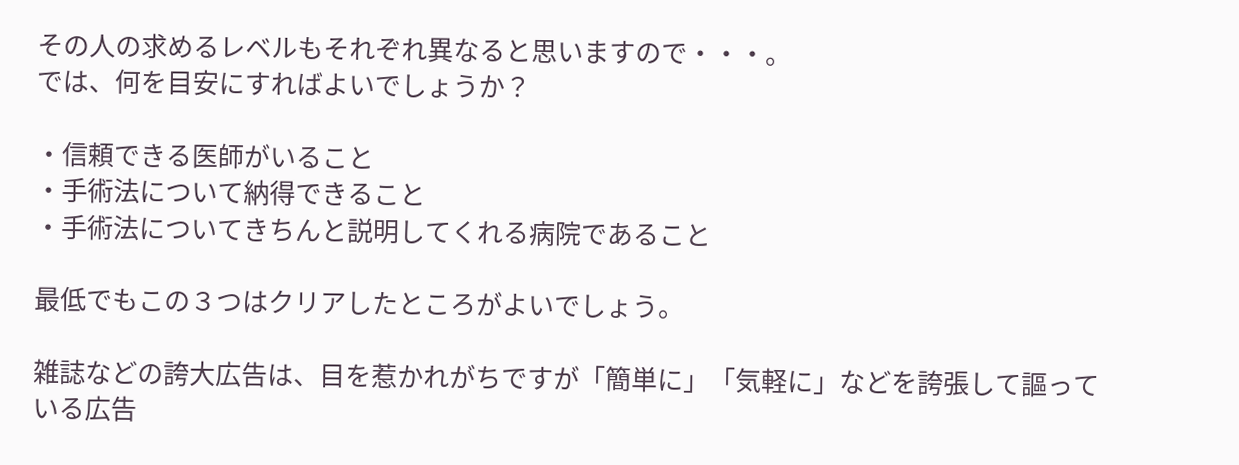その人の求めるレベルもそれぞれ異なると思いますので・・・。
では、何を目安にすればよいでしょうか？

・信頼できる医師がいること
・手術法について納得できること
・手術法についてきちんと説明してくれる病院であること

最低でもこの３つはクリアしたところがよいでしょう。

雑誌などの誇大広告は、目を惹かれがちですが「簡単に」「気軽に」などを誇張して謳っている広告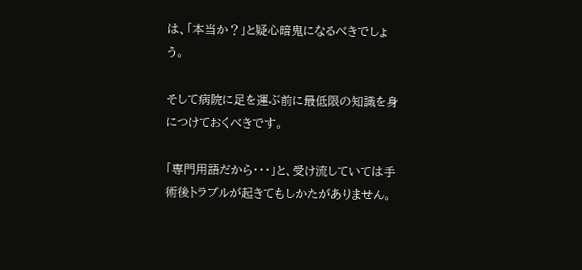は、「本当か？」と疑心暗鬼になるべきでしょう。

そして病院に足を運ぶ前に最低限の知識を身につけておくべきです。

「専門用語だから・・・」と、受け流していては手術後トラブルが起きてもしかたがありません。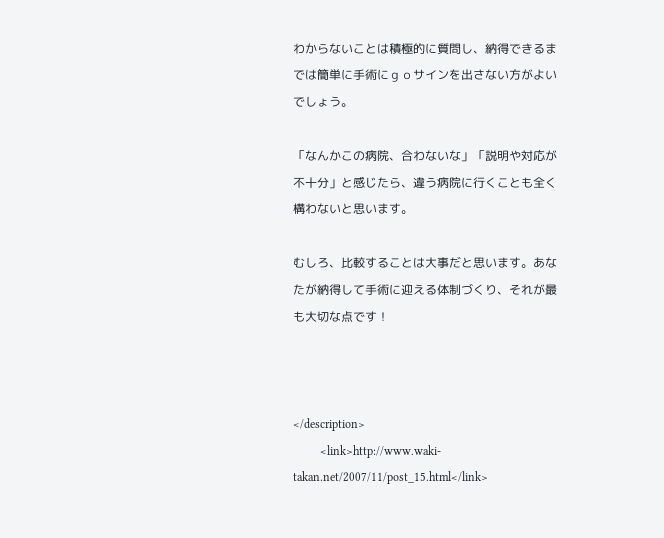わからないことは積極的に質問し、納得できるまでは簡単に手術にｇｏサインを出さない方がよいでしょう。

「なんかこの病院、合わないな」「説明や対応が不十分」と感じたら、違う病院に行くことも全く構わないと思います。

むしろ、比較することは大事だと思います。あなたが納得して手術に迎える体制づくり、それが最も大切な点です！



</description>
         <link>http://www.waki-takan.net/2007/11/post_15.html</link>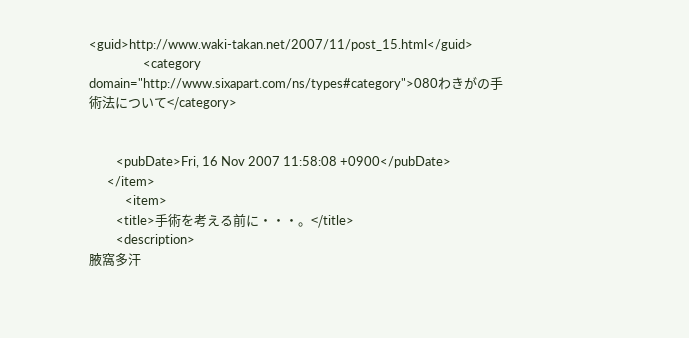<guid>http://www.waki-takan.net/2007/11/post_15.html</guid>
                  <category domain="http://www.sixapart.com/ns/types#category">080わきがの手術法について</category>


         <pubDate>Fri, 16 Nov 2007 11:58:08 +0900</pubDate>
      </item>
            <item>
         <title>手術を考える前に・・・。</title>
         <description>
腋窩多汗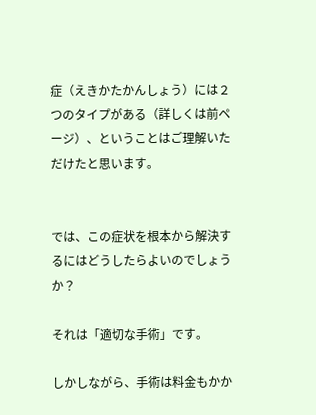症（えきかたかんしょう）には２つのタイプがある（詳しくは前ページ）、ということはご理解いただけたと思います。


では、この症状を根本から解決するにはどうしたらよいのでしょうか？

それは「適切な手術」です。

しかしながら、手術は料金もかか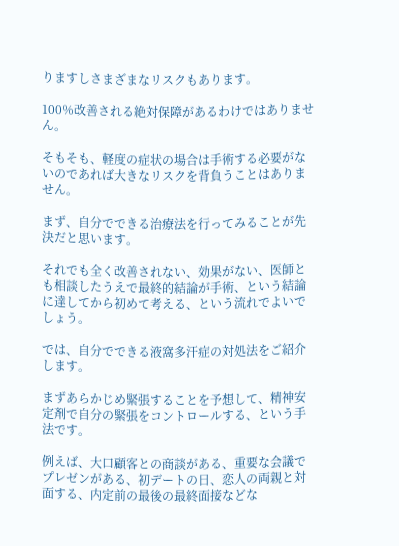りますしさまざまなリスクもあります。

100％改善される絶対保障があるわけではありません。

そもそも、軽度の症状の場合は手術する必要がないのであれば大きなリスクを背負うことはありません。

まず、自分でできる治療法を行ってみることが先決だと思います。

それでも全く改善されない、効果がない、医師とも相談したうえで最終的結論が手術、という結論に達してから初めて考える、という流れでよいでしょう。

では、自分でできる液窩多汗症の対処法をご紹介します。

まずあらかじめ緊張することを予想して、精神安定剤で自分の緊張をコントロールする、という手法です。

例えば、大口顧客との商談がある、重要な会議でプレゼンがある、初デートの日、恋人の両親と対面する、内定前の最後の最終面接などな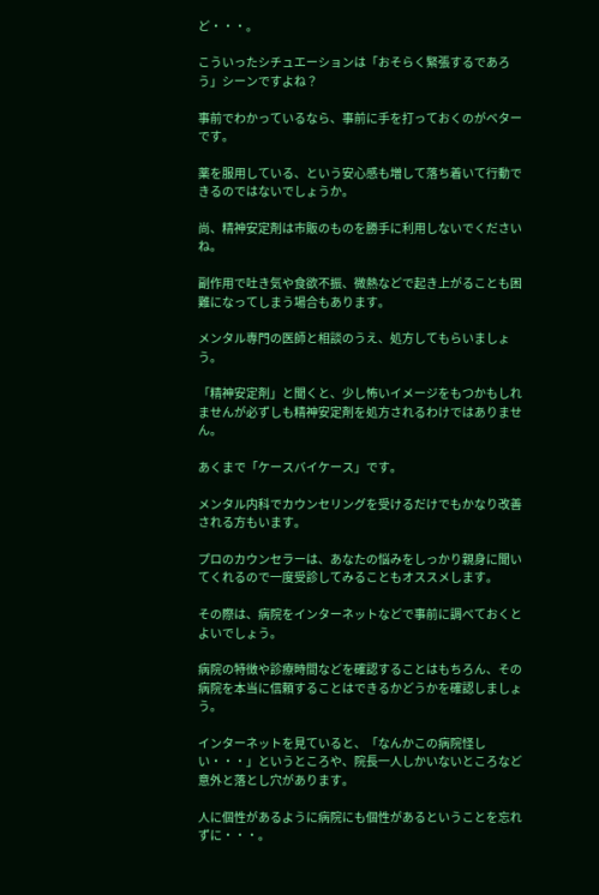ど・・・。

こういったシチュエーションは「おそらく緊張するであろう」シーンですよね？

事前でわかっているなら、事前に手を打っておくのがベターです。

薬を服用している、という安心感も増して落ち着いて行動できるのではないでしょうか。

尚、精神安定剤は市販のものを勝手に利用しないでくださいね。

副作用で吐き気や食欲不振、微熱などで起き上がることも困難になってしまう場合もあります。

メンタル専門の医師と相談のうえ、処方してもらいましょう。

「精神安定剤」と聞くと、少し怖いイメージをもつかもしれませんが必ずしも精神安定剤を処方されるわけではありません。

あくまで「ケースバイケース」です。

メンタル内科でカウンセリングを受けるだけでもかなり改善される方もいます。

プロのカウンセラーは、あなたの悩みをしっかり親身に聞いてくれるので一度受診してみることもオススメします。

その際は、病院をインターネットなどで事前に調べておくとよいでしょう。

病院の特徴や診療時間などを確認することはもちろん、その病院を本当に信頼することはできるかどうかを確認しましょう。

インターネットを見ていると、「なんかこの病院怪しい・・・」というところや、院長一人しかいないところなど意外と落とし穴があります。

人に個性があるように病院にも個性があるということを忘れずに・・・。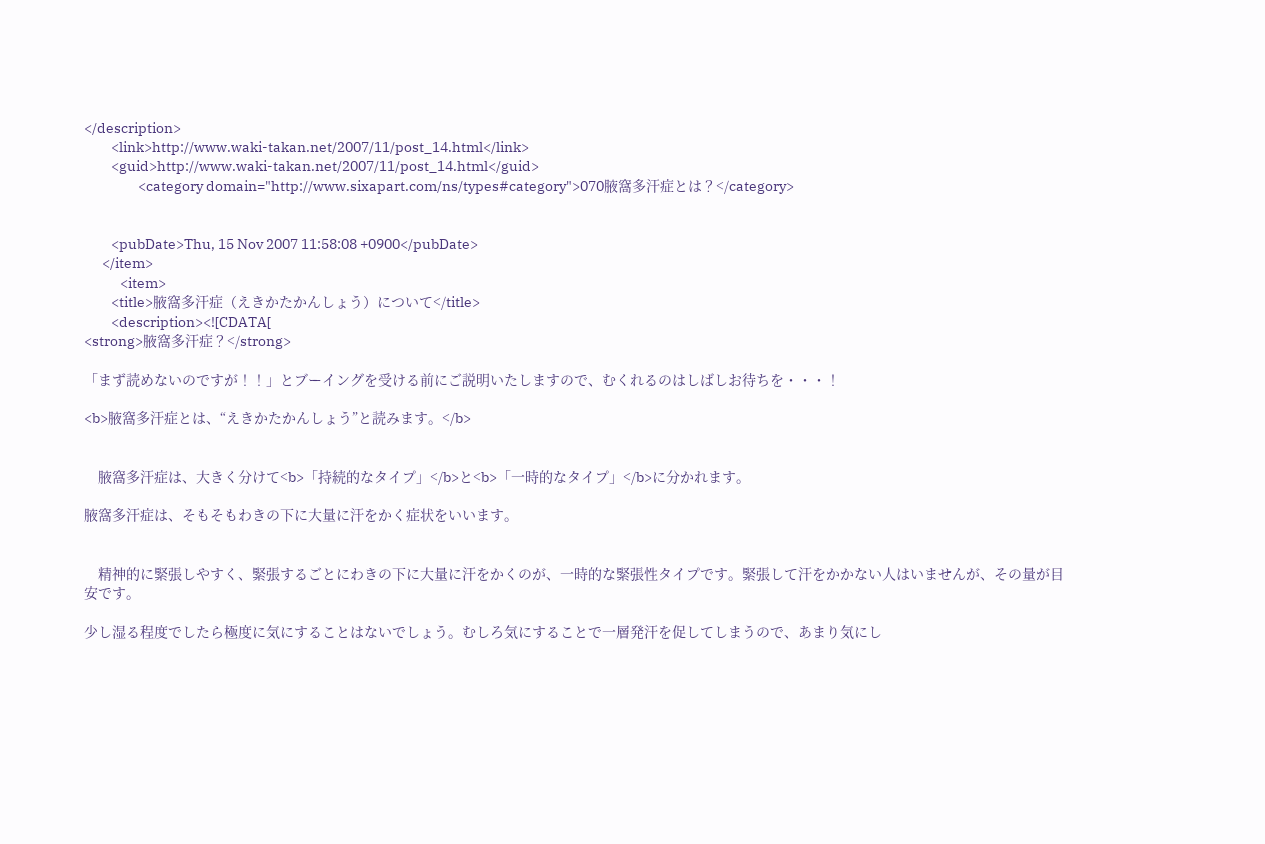</description>
         <link>http://www.waki-takan.net/2007/11/post_14.html</link>
         <guid>http://www.waki-takan.net/2007/11/post_14.html</guid>
                  <category domain="http://www.sixapart.com/ns/types#category">070腋窩多汗症とは？</category>


         <pubDate>Thu, 15 Nov 2007 11:58:08 +0900</pubDate>
      </item>
            <item>
         <title>腋窩多汗症（えきかたかんしょう）について</title>
         <description><![CDATA[
<strong>腋窩多汗症？</strong>

「まず読めないのですが！！」とブーイングを受ける前にご説明いたしますので、むくれるのはしばしお待ちを・・・！

<b>腋窩多汗症とは、“えきかたかんしょう”と読みます。</b>


　腋窩多汗症は、大きく分けて<b>「持続的なタイプ」</b>と<b>「一時的なタイプ」</b>に分かれます。

腋窩多汗症は、そもそもわきの下に大量に汗をかく症状をいいます。


　精神的に緊張しやすく、緊張するごとにわきの下に大量に汗をかくのが、一時的な緊張性タイプです。緊張して汗をかかない人はいませんが、その量が目安です。

少し湿る程度でしたら極度に気にすることはないでしょう。むしろ気にすることで一層発汗を促してしまうので、あまり気にし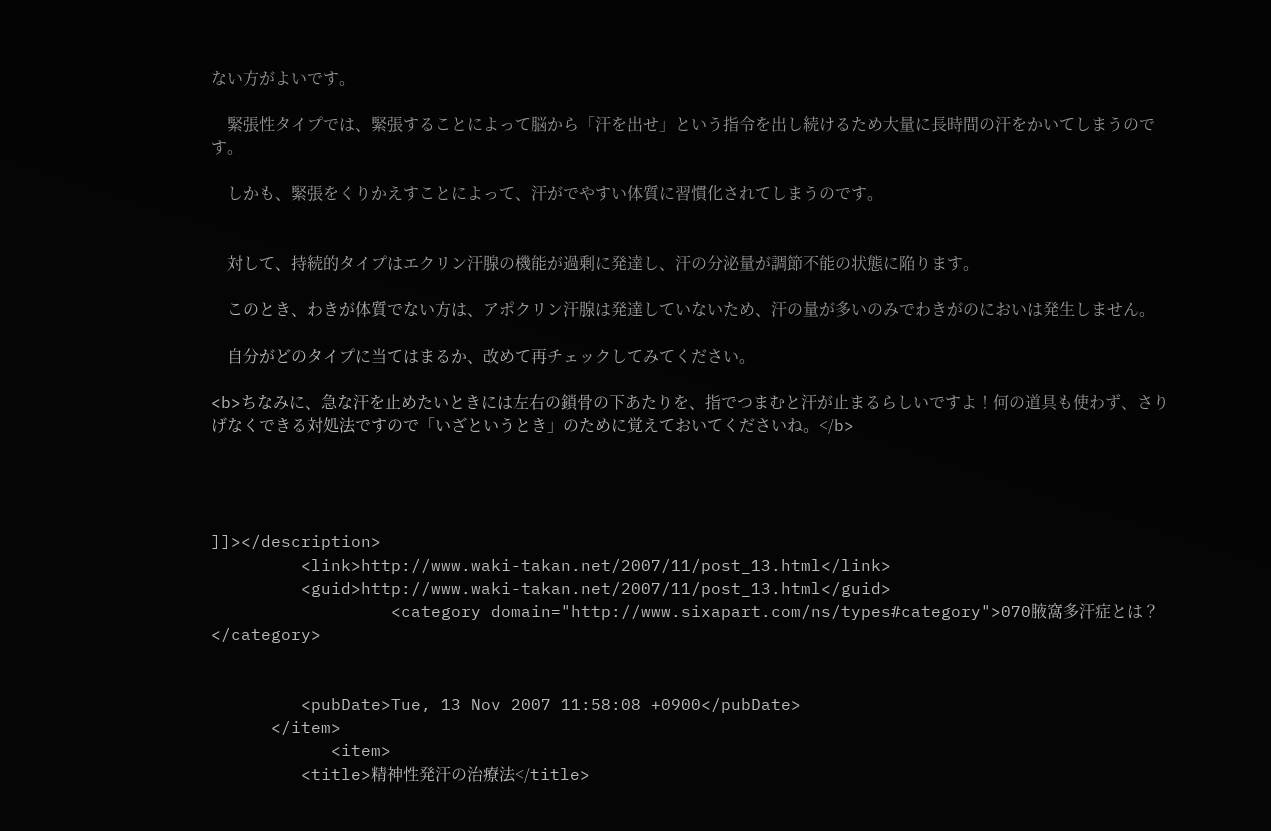ない方がよいです。

　緊張性タイプでは、緊張することによって脳から「汗を出せ」という指令を出し続けるため大量に長時間の汗をかいてしまうのです。

　しかも、緊張をくりかえすことによって、汗がでやすい体質に習慣化されてしまうのです。


　対して、持続的タイプはエクリン汗腺の機能が過剰に発達し、汗の分泌量が調節不能の状態に陥ります。

　このとき、わきが体質でない方は、アポクリン汗腺は発達していないため、汗の量が多いのみでわきがのにおいは発生しません。

　自分がどのタイプに当てはまるか、改めて再チェックしてみてください。

<b>ちなみに、急な汗を止めたいときには左右の鎖骨の下あたりを、指でつまむと汗が止まるらしいですよ！何の道具も使わず、さりげなくできる対処法ですので「いざというとき」のために覚えておいてくださいね。</b>




]]></description>
         <link>http://www.waki-takan.net/2007/11/post_13.html</link>
         <guid>http://www.waki-takan.net/2007/11/post_13.html</guid>
                  <category domain="http://www.sixapart.com/ns/types#category">070腋窩多汗症とは？</category>


         <pubDate>Tue, 13 Nov 2007 11:58:08 +0900</pubDate>
      </item>
            <item>
         <title>精神性発汗の治療法</title>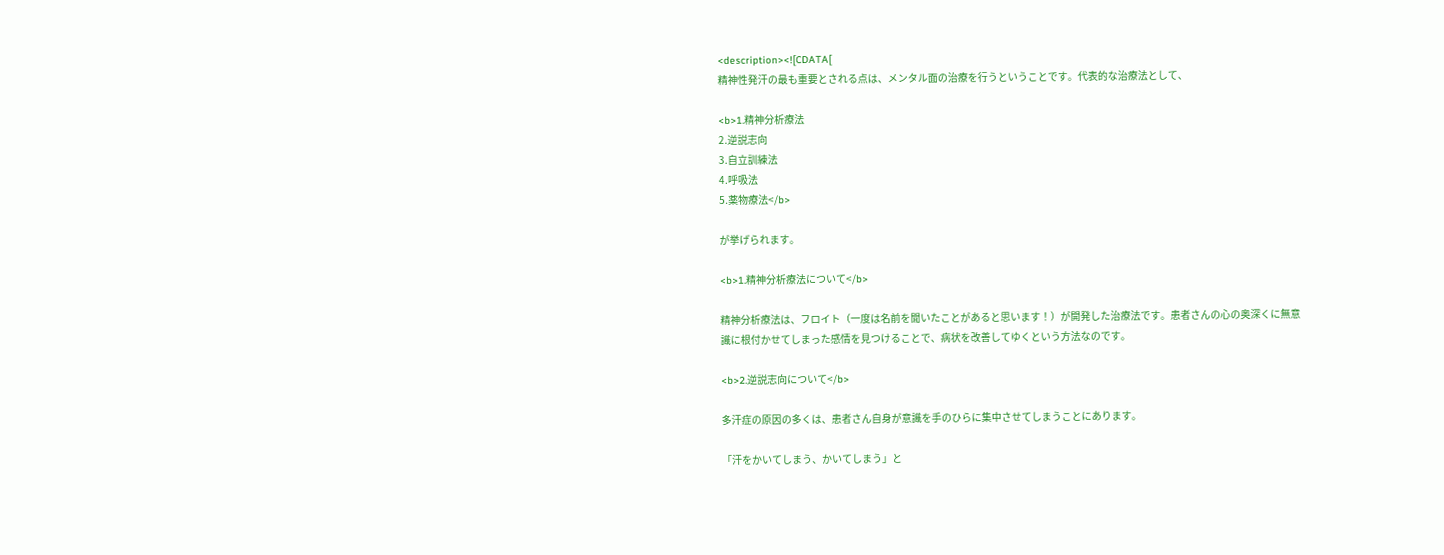<description><![CDATA[
精神性発汗の最も重要とされる点は、メンタル面の治療を行うということです。代表的な治療法として、

<b>1.精神分析療法
2.逆説志向
3.自立訓練法
4.呼吸法
5.薬物療法</b>

が挙げられます。

<b>1.精神分析療法について</b>

精神分析療法は、フロイト（一度は名前を聞いたことがあると思います！）が開発した治療法です。患者さんの心の奥深くに無意識に根付かせてしまった感情を見つけることで、病状を改善してゆくという方法なのです。

<b>2.逆説志向について</b>

多汗症の原因の多くは、患者さん自身が意識を手のひらに集中させてしまうことにあります。

「汗をかいてしまう、かいてしまう」と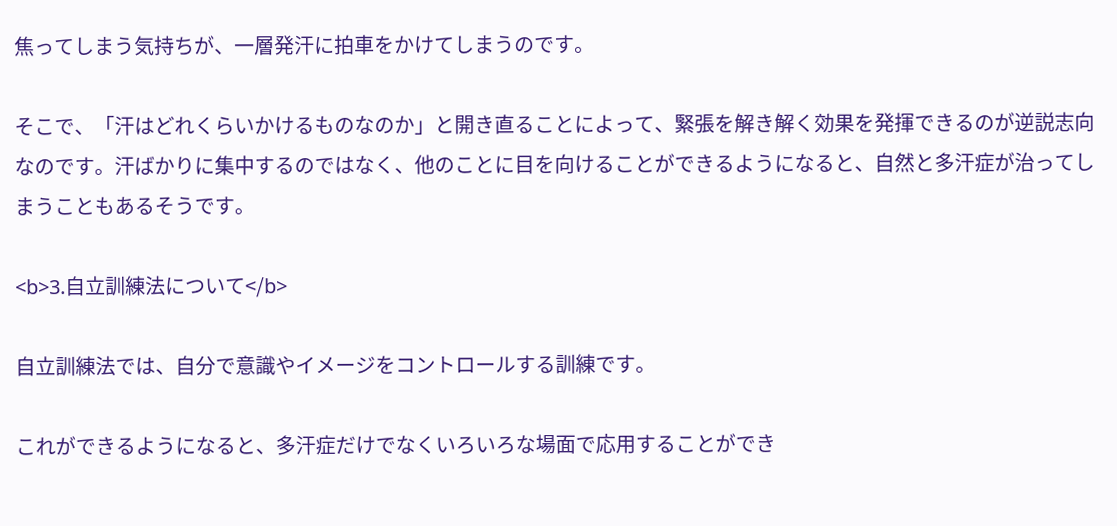焦ってしまう気持ちが、一層発汗に拍車をかけてしまうのです。

そこで、「汗はどれくらいかけるものなのか」と開き直ることによって、緊張を解き解く効果を発揮できるのが逆説志向なのです。汗ばかりに集中するのではなく、他のことに目を向けることができるようになると、自然と多汗症が治ってしまうこともあるそうです。

<b>3.自立訓練法について</b>

自立訓練法では、自分で意識やイメージをコントロールする訓練です。

これができるようになると、多汗症だけでなくいろいろな場面で応用することができ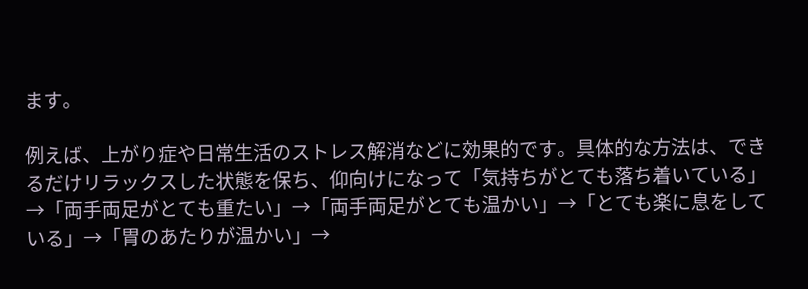ます。

例えば、上がり症や日常生活のストレス解消などに効果的です。具体的な方法は、できるだけリラックスした状態を保ち、仰向けになって「気持ちがとても落ち着いている」→「両手両足がとても重たい」→「両手両足がとても温かい」→「とても楽に息をしている」→「胃のあたりが温かい」→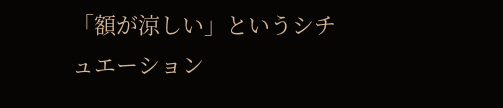「額が涼しい」というシチュエーション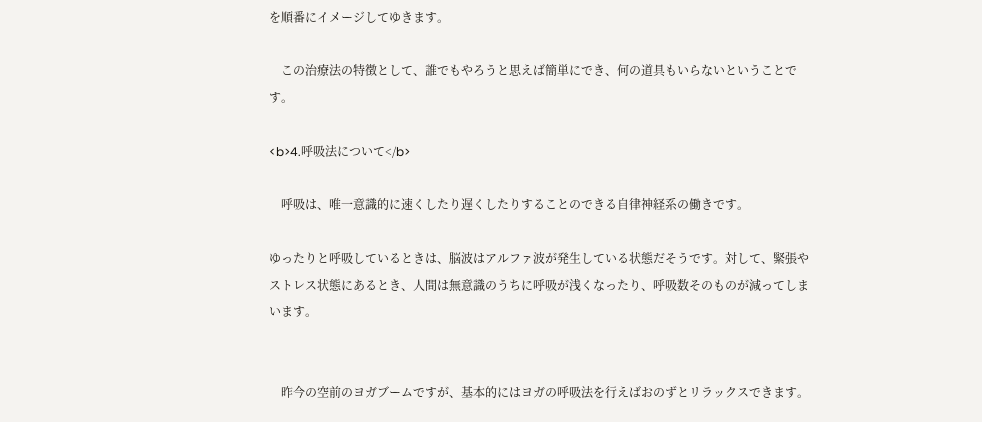を順番にイメージしてゆきます。

　この治療法の特徴として、誰でもやろうと思えば簡単にでき、何の道具もいらないということです。

<b>4.呼吸法について</b>

　呼吸は、唯一意識的に速くしたり遅くしたりすることのできる自律神経系の働きです。

ゆったりと呼吸しているときは、脳波はアルファ波が発生している状態だそうです。対して、緊張やストレス状態にあるとき、人間は無意識のうちに呼吸が浅くなったり、呼吸数そのものが減ってしまいます。


　昨今の空前のヨガブームですが、基本的にはヨガの呼吸法を行えばおのずとリラックスできます。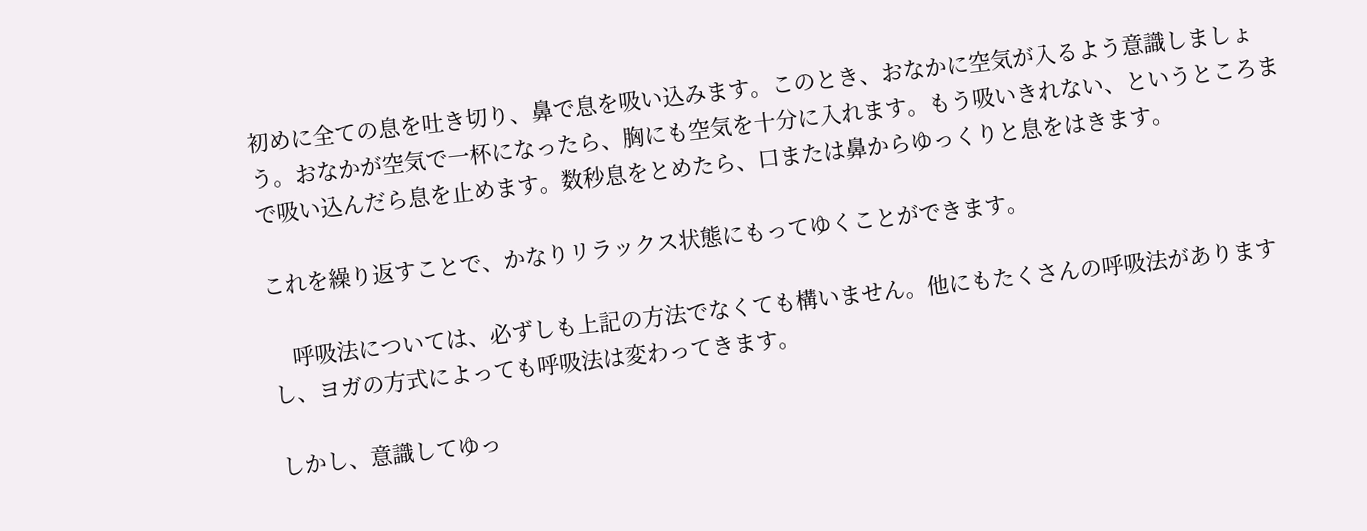初めに全ての息を吐き切り、鼻で息を吸い込みます。このとき、おなかに空気が入るよう意識しましょう。おなかが空気で一杯になったら、胸にも空気を十分に入れます。もう吸いきれない、というところまで吸い込んだら息を止めます。数秒息をとめたら、口または鼻からゆっくりと息をはきます。

これを繰り返すことで、かなりリラックス状態にもってゆくことができます。

　呼吸法については、必ずしも上記の方法でなくても構いません。他にもたくさんの呼吸法がありますし、ヨガの方式によっても呼吸法は変わってきます。

しかし、意識してゆっ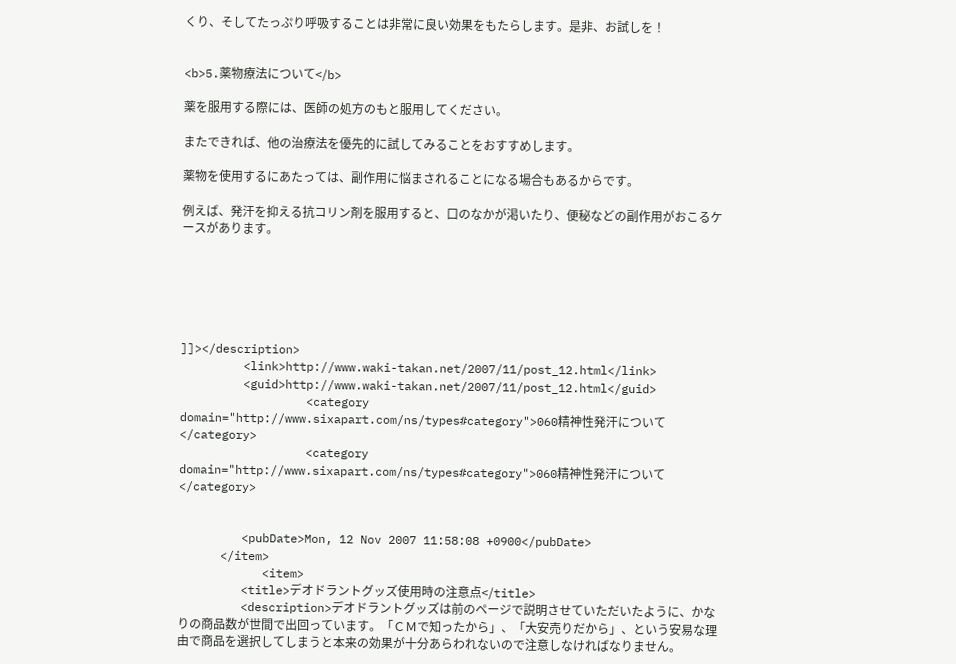くり、そしてたっぷり呼吸することは非常に良い効果をもたらします。是非、お試しを！


<b>5.薬物療法について</b>

薬を服用する際には、医師の処方のもと服用してください。

またできれば、他の治療法を優先的に試してみることをおすすめします。

薬物を使用するにあたっては、副作用に悩まされることになる場合もあるからです。

例えば、発汗を抑える抗コリン剤を服用すると、口のなかが渇いたり、便秘などの副作用がおこるケースがあります。






]]></description>
         <link>http://www.waki-takan.net/2007/11/post_12.html</link>
         <guid>http://www.waki-takan.net/2007/11/post_12.html</guid>
                  <category domain="http://www.sixapart.com/ns/types#category">060精神性発汗について</category>
                  <category domain="http://www.sixapart.com/ns/types#category">060精神性発汗について</category>


         <pubDate>Mon, 12 Nov 2007 11:58:08 +0900</pubDate>
      </item>
            <item>
         <title>デオドラントグッズ使用時の注意点</title>
         <description>デオドラントグッズは前のページで説明させていただいたように、かなりの商品数が世間で出回っています。「ＣＭで知ったから」、「大安売りだから」、という安易な理由で商品を選択してしまうと本来の効果が十分あらわれないので注意しなければなりません。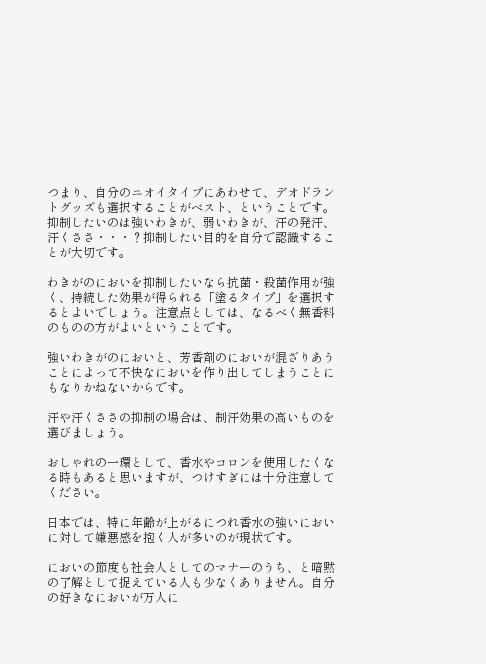つまり、自分のニオイタイプにあわせて、デオドラントグッズも選択することがベスト、ということです。抑制したいのは強いわきが、弱いわきが、汗の発汗、汗くささ・・・？抑制したい目的を自分で認識することが大切です。

わきがのにおいを抑制したいなら抗菌・殺菌作用が強く、持続した効果が得られる「塗るタイプ」を選択するとよいでしょう。注意点としては、なるべく無香料のものの方がよいということです。

強いわきがのにおいと、芳香剤のにおいが混ざりあうことによって不快なにおいを作り出してしまうことにもなりかねないからです。

汗や汗くささの抑制の場合は、制汗効果の高いものを選びましょう。

おしゃれの一環として、香水やコロンを使用したくなる時もあると思いますが、つけすぎには十分注意してください。

日本では、特に年齢が上がるにつれ香水の強いにおいに対して嫌悪感を抱く人が多いのが現状です。

においの節度も社会人としてのマナーのうち、と暗黙の了解として捉えている人も少なくありません。自分の好きなにおいが万人に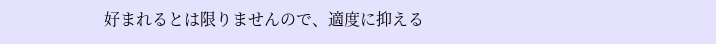好まれるとは限りませんので、適度に抑える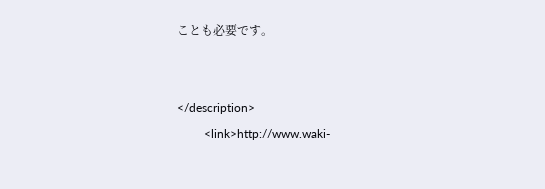ことも必要です。


</description>
         <link>http://www.waki-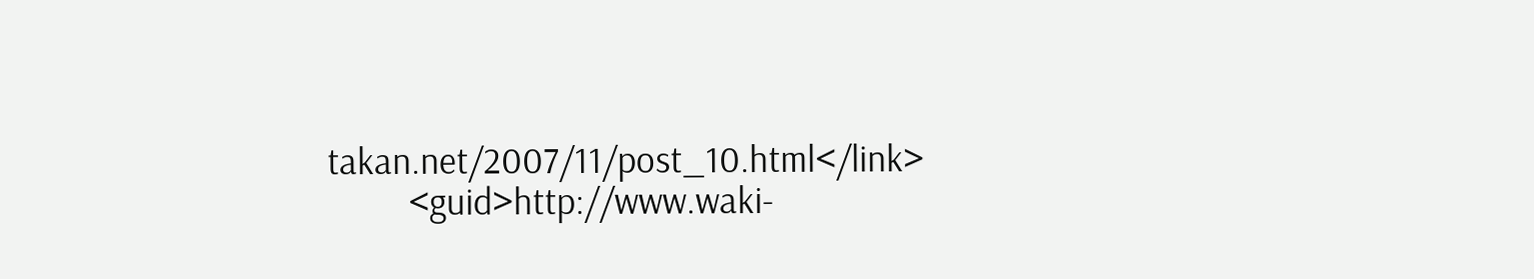takan.net/2007/11/post_10.html</link>
         <guid>http://www.waki-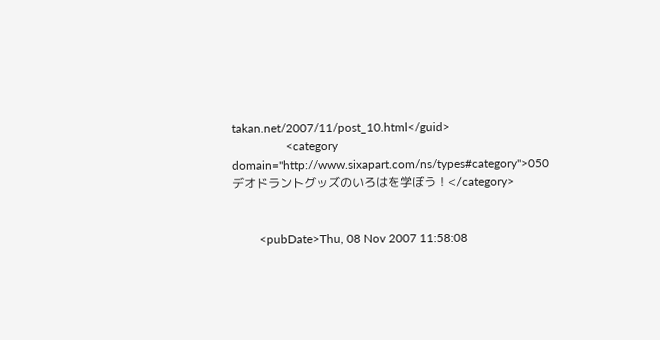takan.net/2007/11/post_10.html</guid>
                  <category domain="http://www.sixapart.com/ns/types#category">050デオドラントグッズのいろはを学ぼう！</category>


         <pubDate>Thu, 08 Nov 2007 11:58:08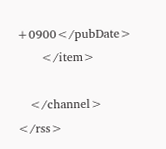+0900</pubDate>
      </item>

   </channel>
</rss>